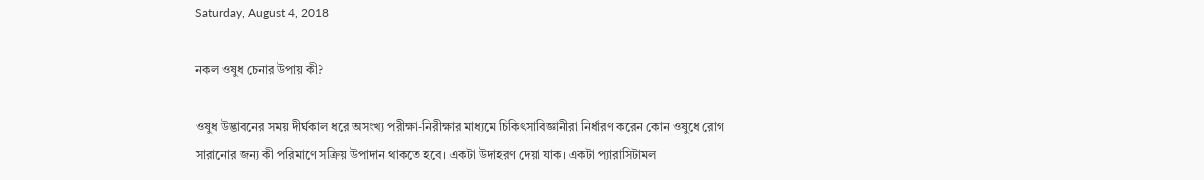Saturday, August 4, 2018

নকল ওষুধ চেনার উপায় কী?

ওষুধ উদ্ভাবনের সময় দীর্ঘকাল ধরে অসংখ্য পরীক্ষা-নিরীক্ষার মাধ্যমে চিকিৎসাবিজ্ঞানীরা নির্ধারণ করেন কোন ওষুধে রোগ সারানোর জন্য কী পরিমাণে সক্রিয় উপাদান থাকতে হবে। একটা উদাহরণ দেয়া যাক। একটা প্যারাসিটামল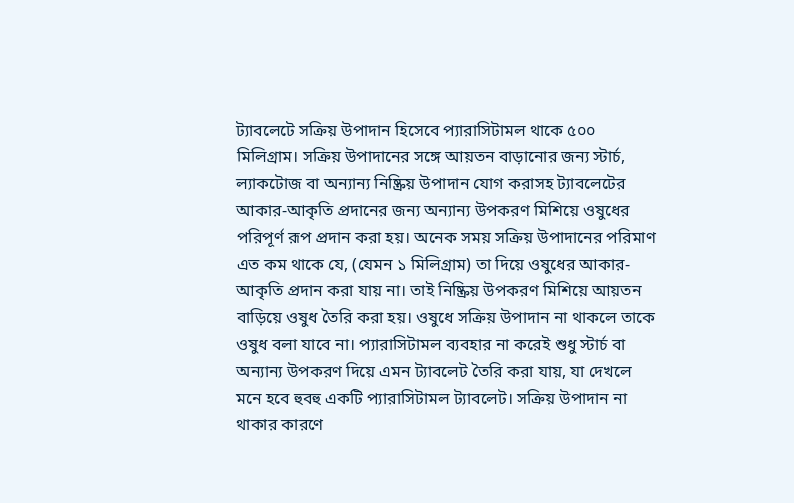ট্যাবলেটে সক্রিয় উপাদান হিসেবে প্যারাসিটামল থাকে ৫০০ মিলিগ্রাম। সক্রিয় উপাদানের সঙ্গে আয়তন বাড়ানোর জন্য স্টার্চ, ল্যাকটোজ বা অন্যান্য নিষ্ক্রিয় উপাদান যোগ করাসহ ট্যাবলেটের আকার-আকৃতি প্রদানের জন্য অন্যান্য উপকরণ মিশিয়ে ওষুধের পরিপূর্ণ রূপ প্রদান করা হয়। অনেক সময় সক্রিয় উপাদানের পরিমাণ এত কম থাকে যে, (যেমন ১ মিলিগ্রাম) তা দিয়ে ওষুধের আকার-আকৃতি প্রদান করা যায় না। তাই নিষ্ক্রিয় উপকরণ মিশিয়ে আয়তন বাড়িয়ে ওষুধ তৈরি করা হয়। ওষুধে সক্রিয় উপাদান না থাকলে তাকে ওষুধ বলা যাবে না। প্যারাসিটামল ব্যবহার না করেই শুধু স্টার্চ বা অন্যান্য উপকরণ দিয়ে এমন ট্যাবলেট তৈরি করা যায়, যা দেখলে মনে হবে হুবহু একটি প্যারাসিটামল ট্যাবলেট। সক্রিয় উপাদান না থাকার কারণে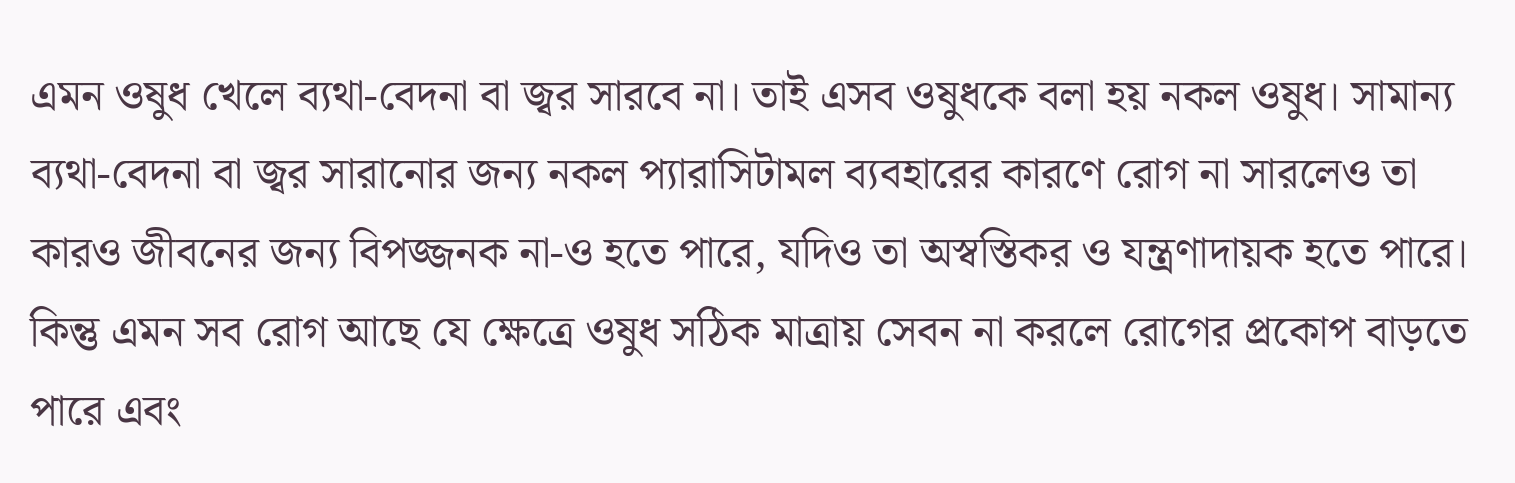এমন ওষুধ খেলে ব্যথা-বেদনা বা জ্বর সারবে না। তাই এসব ওষুধকে বলা হয় নকল ওষুধ। সামান্য ব্যথা-বেদনা বা জ্বর সারানোর জন্য নকল প্যারাসিটামল ব্যবহারের কারণে রোগ না সারলেও তা কারও জীবনের জন্য বিপজ্জনক না-ও হতে পারে, যদিও তা অস্বস্তিকর ও যন্ত্রণাদায়ক হতে পারে। কিন্তু এমন সব রোগ আছে যে ক্ষেত্রে ওষুধ সঠিক মাত্রায় সেবন না করলে রোগের প্রকোপ বাড়তে পারে এবং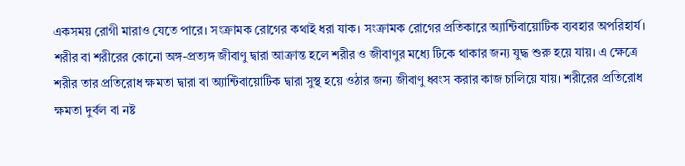একসময় রোগী মারাও যেতে পারে। সংক্রামক রোগের কথাই ধরা যাক। সংক্রামক রোগের প্রতিকারে অ্যান্টিবায়োটিক ব্যবহার অপরিহার্য। শরীর বা শরীরের কোনো অঙ্গ-প্রত্যঙ্গ জীবাণু দ্বারা আক্রান্ত হলে শরীর ও জীবাণুর মধ্যে টিকে থাকার জন্য যুদ্ধ শুরু হয়ে যায়। এ ক্ষেত্রে শরীর তার প্রতিরোধ ক্ষমতা দ্বারা বা অ্যান্টিবায়োটিক দ্বারা সুস্থ হয়ে ওঠার জন্য জীবাণু ধ্বংস করার কাজ চালিয়ে যায়। শরীরের প্রতিরোধ ক্ষমতা দুর্বল বা নষ্ট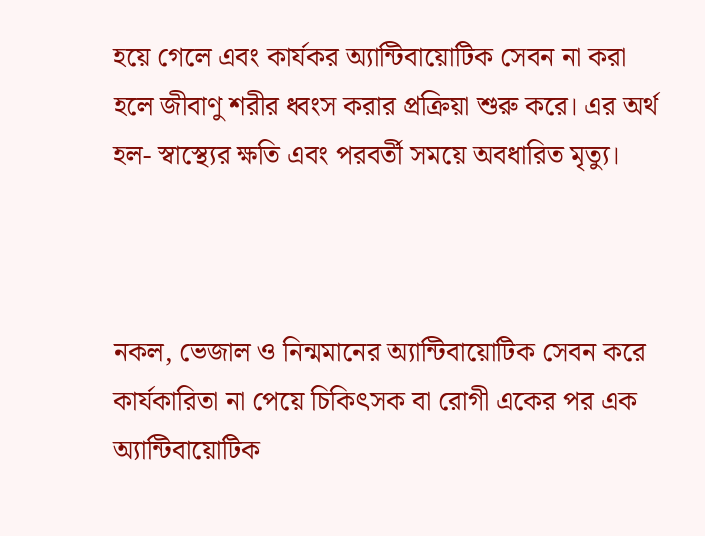হয়ে গেলে এবং কার্যকর অ্যান্টিবায়োটিক সেবন না করা হলে জীবাণু শরীর ধ্বংস করার প্রক্রিয়া শুরু করে। এর অর্থ হল- স্বাস্থ্যের ক্ষতি এবং পরবর্তী সময়ে অবধারিত মৃত্যু।



নকল, ভেজাল ও নিন্মমানের অ্যান্টিবায়োটিক সেবন করে কার্যকারিতা না পেয়ে চিকিৎসক বা রোগী একের পর এক অ্যান্টিবায়োটিক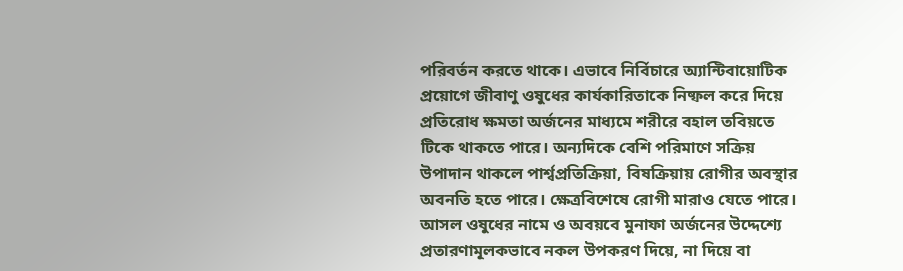পরিবর্তন করতে থাকে। এভাবে নির্বিচারে অ্যান্টিবায়োটিক প্রয়োগে জীবাণু ওষুধের কার্যকারিতাকে নিষ্ফল করে দিয়ে প্রতিরোধ ক্ষমতা অর্জনের মাধ্যমে শরীরে বহাল তবিয়তে টিকে থাকতে পারে। অন্যদিকে বেশি পরিমাণে সক্রিয় উপাদান থাকলে পার্শ্বপ্রতিক্রিয়া, বিষক্রিয়ায় রোগীর অবস্থার অবনতি হতে পারে। ক্ষেত্রবিশেষে রোগী মারাও যেতে পারে। আসল ওষুধের নামে ও অবয়বে মুনাফা অর্জনের উদ্দেশ্যে প্রতারণামূলকভাবে নকল উপকরণ দিয়ে, না দিয়ে বা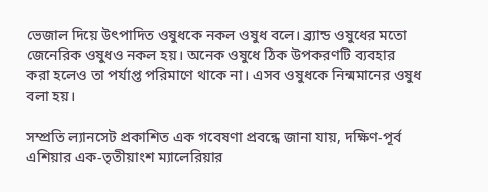ভেজাল দিয়ে উৎপাদিত ওষুধকে নকল ওষুধ বলে। ব্র্যান্ড ওষুধের মতো জেনেরিক ওষুধও নকল হয়। অনেক ওষুধে ঠিক উপকরণটি ব্যবহার করা হলেও তা পর্যাপ্ত পরিমাণে থাকে না। এসব ওষুধকে নিন্মমানের ওষুধ বলা হয়।

সম্প্রতি ল্যানসেট প্রকাশিত এক গবেষণা প্রবন্ধে জানা যায়, দক্ষিণ-পূর্ব এশিয়ার এক-তৃতীয়াংশ ম্যালেরিয়ার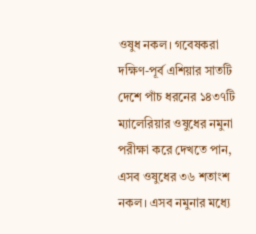ওষুধ নকল। গবেষকরা দক্ষিণ-পূর্ব এশিয়ার সাতটি দেশে পাঁচ ধরনের ১৪৩৭টি ম্যালেরিয়ার ওষুধের নমুনা পরীক্ষা করে দেখতে পান, এসব ওষুধের ৩৬ শতাংশ নকল। এসব নমুনার মধ্যে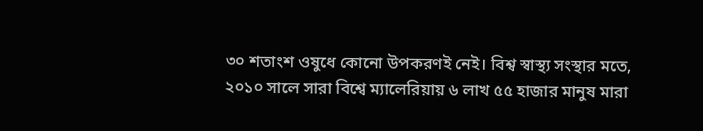৩০ শতাংশ ওষুধে কোনো উপকরণই নেই। বিশ্ব স্বাস্থ্য সংস্থার মতে, ২০১০ সালে সারা বিশ্বে ম্যালেরিয়ায় ৬ লাখ ৫৫ হাজার মানুষ মারা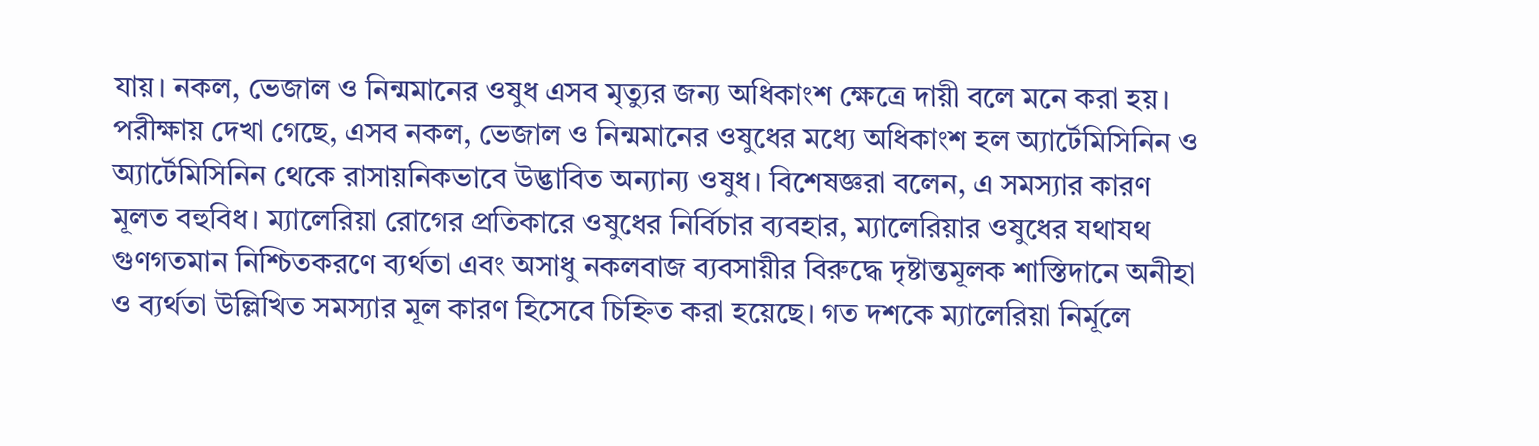যায়। নকল, ভেজাল ও নিন্মমানের ওষুধ এসব মৃত্যুর জন্য অধিকাংশ ক্ষেত্রে দায়ী বলে মনে করা হয়। পরীক্ষায় দেখা গেছে, এসব নকল, ভেজাল ও নিন্মমানের ওষুধের মধ্যে অধিকাংশ হল অ্যার্টেমিসিনিন ও অ্যার্টেমিসিনিন থেকে রাসায়নিকভাবে উদ্ভাবিত অন্যান্য ওষুধ। বিশেষজ্ঞরা বলেন, এ সমস্যার কারণ মূলত বহুবিধ। ম্যালেরিয়া রোগের প্রতিকারে ওষুধের নির্বিচার ব্যবহার, ম্যালেরিয়ার ওষুধের যথাযথ গুণগতমান নিশ্চিতকরণে ব্যর্থতা এবং অসাধু নকলবাজ ব্যবসায়ীর বিরুদ্ধে দৃষ্টান্তমূলক শাস্তিদানে অনীহা ও ব্যর্থতা উল্লিখিত সমস্যার মূল কারণ হিসেবে চিহ্নিত করা হয়েছে। গত দশকে ম্যালেরিয়া নির্মূলে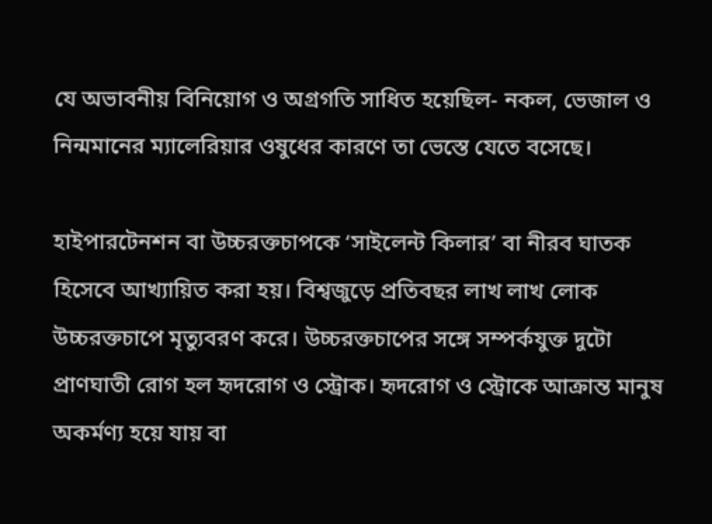যে অভাবনীয় বিনিয়োগ ও অগ্রগতি সাধিত হয়েছিল- নকল, ভেজাল ও নিন্মমানের ম্যালেরিয়ার ওষুধের কারণে তা ভেস্তে যেতে বসেছে।

হাইপারটেনশন বা উচ্চরক্তচাপকে ‘সাইলেন্ট কিলার’ বা নীরব ঘাতক হিসেবে আখ্যায়িত করা হয়। বিশ্বজুড়ে প্রতিবছর লাখ লাখ লোক উচ্চরক্তচাপে মৃত্যুবরণ করে। উচ্চরক্তচাপের সঙ্গে সম্পর্কযুক্ত দুটো প্রাণঘাতী রোগ হল হৃদরোগ ও স্ট্রোক। হৃদরোগ ও স্ট্রোকে আক্রান্ত মানুষ অকর্মণ্য হয়ে যায় বা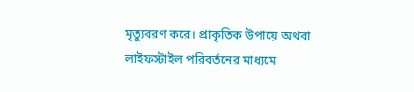মৃত্যুবরণ করে। প্রাকৃতিক উপায়ে অথবা লাইফস্টাইল পরিবর্তনের মাধ্যমে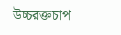উচ্চরক্তচাপ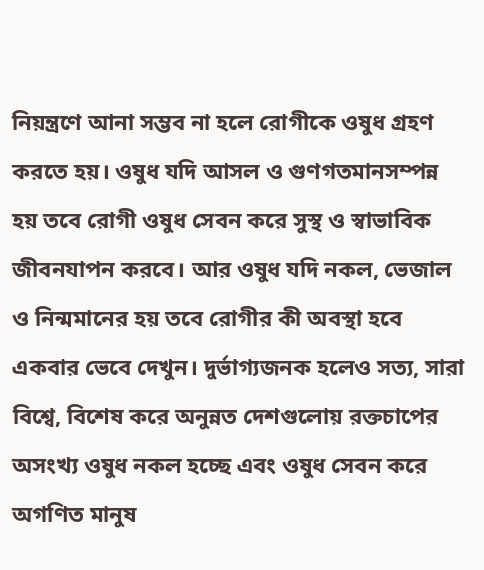নিয়ন্ত্রণে আনা সম্ভব না হলে রোগীকে ওষুধ গ্রহণ করতে হয়। ওষুধ যদি আসল ও গুণগতমানসম্পন্ন হয় তবে রোগী ওষুধ সেবন করে সুস্থ ও স্বাভাবিক জীবনযাপন করবে। আর ওষুধ যদি নকল, ভেজাল ও নিন্মমানের হয় তবে রোগীর কী অবস্থা হবে একবার ভেবে দেখুন। দুর্ভাগ্যজনক হলেও সত্য, সারা বিশ্বে, বিশেষ করে অনুন্নত দেশগুলোয় রক্তচাপের অসংখ্য ওষুধ নকল হচ্ছে এবং ওষুধ সেবন করে অগণিত মানুষ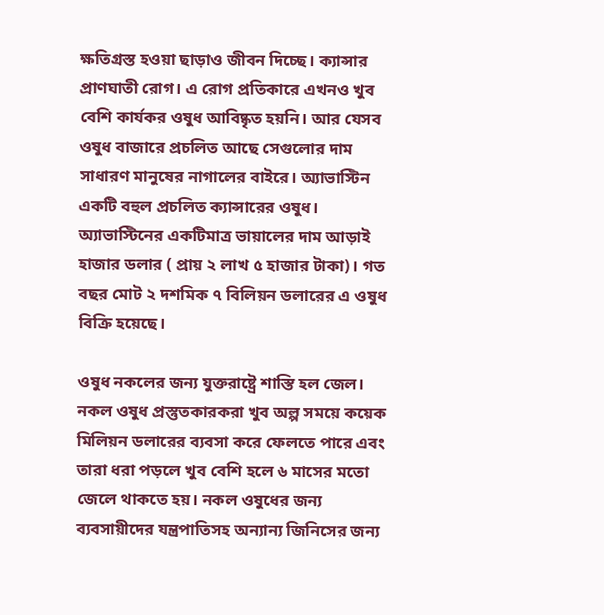ক্ষতিগ্রস্ত হওয়া ছাড়াও জীবন দিচ্ছে। ক্যান্সার প্রাণঘাতী রোগ। এ রোগ প্রতিকারে এখনও খুব বেশি কার্যকর ওষুধ আবিষ্কৃত হয়নি। আর যেসব ওষুধ বাজারে প্রচলিত আছে সেগুলোর দাম সাধারণ মানুষের নাগালের বাইরে। অ্যাভাস্টিন একটি বহুল প্রচলিত ক্যান্সারের ওষুধ। অ্যাভাস্টিনের একটিমাত্র ভায়ালের দাম আড়াই হাজার ডলার ( প্রায় ২ লাখ ৫ হাজার টাকা)। গত বছর মোট ২ দশমিক ৭ বিলিয়ন ডলারের এ ওষুধ বিক্রি হয়েছে।

ওষুধ নকলের জন্য যুক্তরাষ্ট্রে শাস্তি হল জেল। নকল ওষুধ প্রস্তুতকারকরা খুব অল্প সময়ে কয়েক মিলিয়ন ডলারের ব্যবসা করে ফেলতে পারে এবং তারা ধরা পড়লে খুব বেশি হলে ৬ মাসের মতো জেলে থাকতে হয়। নকল ওষুধের জন্য ব্যবসায়ীদের যন্ত্রপাতিসহ অন্যান্য জিনিসের জন্য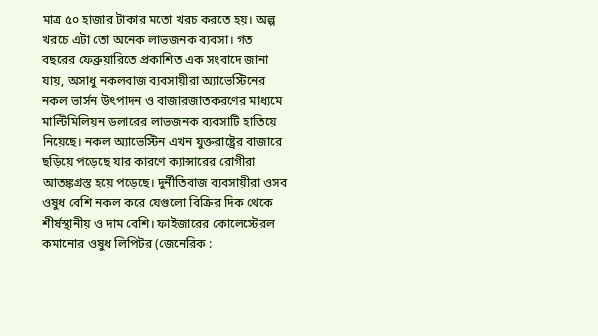মাত্র ৫০ হাজার টাকার মতো খরচ করতে হয়। অল্প খরচে এটা তো অনেক লাভজনক ব্যবসা। গত বছরের ফেব্রুয়ারিতে প্রকাশিত এক সংবাদে জানা যায়, অসাধু নকলবাজ ব্যবসায়ীরা অ্যাভেস্টিনের নকল ভার্সন উৎপাদন ও বাজারজাতকরণের মাধ্যমে মাল্টিমিলিয়ন ডলারের লাভজনক ব্যবসাটি হাতিয়ে নিয়েছে। নকল অ্যাভেস্টিন এখন যুক্তরাষ্ট্রের বাজারে ছড়িয়ে পড়েছে যার কারণে ক্যান্সারের রোগীরা আতঙ্কগ্রস্ত হয়ে পড়েছে। দুর্নীতিবাজ ব্যবসায়ীরা ওসব ওষুধ বেশি নকল করে যেগুলো বিক্রির দিক থেকে শীর্ষস্থানীয় ও দাম বেশি। ফাইজারের কোলেস্টেরল কমানোর ওষুধ লিপিটর (জেনেরিক :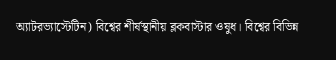অ্যাটরভ্যাস্টেটিন) বিশ্বের শীর্ষস্থানীয় ব্লকবাস্টার ওষুধ। বিশ্বের বিভিন্ন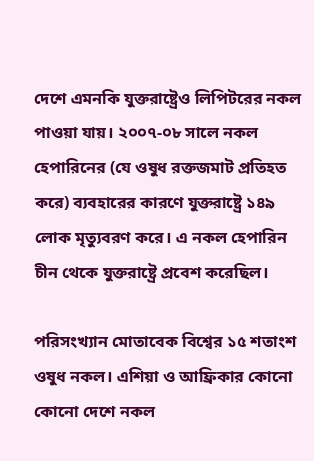দেশে এমনকি যুক্তরাষ্ট্রেও লিপিটরের নকল পাওয়া যায়। ২০০৭-০৮ সালে নকল হেপারিনের (যে ওষুধ রক্তজমাট প্রতিহত করে) ব্যবহারের কারণে যুক্তরাষ্ট্রে ১৪৯ লোক মৃত্যুবরণ করে। এ নকল হেপারিন চীন থেকে যুক্তরাষ্ট্রে প্রবেশ করেছিল।

পরিসংখ্যান মোতাবেক বিশ্বের ১৫ শতাংশ ওষুধ নকল। এশিয়া ও আফ্রিকার কোনো কোনো দেশে নকল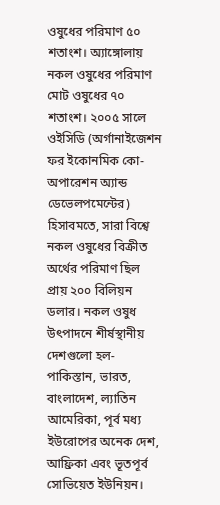ওষুধের পরিমাণ ৫০ শতাংশ। অ্যাঙ্গোলায় নকল ওষুধের পরিমাণ মোট ওষুধের ৭০ শতাংশ। ২০০৫ সালে ওইসিডি (অর্গানাইজেশন ফর ইকোনমিক কো-অপারেশন অ্যান্ড ডেভেলপমেন্টের) হিসাবমতে, সারা বিশ্বে নকল ওষুধের বিক্রীত অর্থের পরিমাণ ছিল প্রায় ২০০ বিলিয়ন ডলার। নকল ওষুধ উৎপাদনে শীর্ষস্থানীয় দেশগুলো হল- পাকিস্তান, ভারত, বাংলাদেশ, ল্যাতিন আমেরিকা, পূর্ব মধ্য ইউরোপের অনেক দেশ, আফ্রিকা এবং ভূতপূর্ব সোভিয়েত ইউনিয়ন।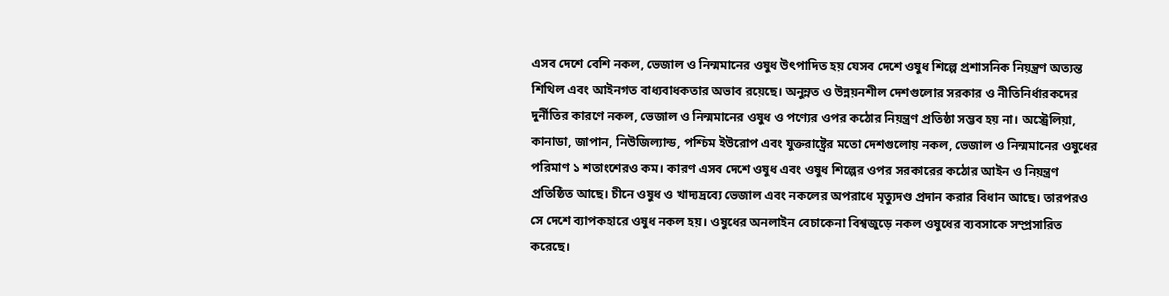এসব দেশে বেশি নকল, ভেজাল ও নিন্মমানের ওষুধ উৎপাদিত হয় যেসব দেশে ওষুধ শিল্পে প্রশাসনিক নিয়ন্ত্রণ অত্যন্ত শিথিল এবং আইনগত বাধ্যবাধকতার অভাব রয়েছে। অনুন্নত ও উন্নয়নশীল দেশগুলোর সরকার ও নীতিনির্ধারকদের দুর্নীতির কারণে নকল, ভেজাল ও নিন্মমানের ওষুধ ও পণ্যের ওপর কঠোর নিয়ন্ত্রণ প্রতিষ্ঠা সম্ভব হয় না। অস্ট্রেলিয়া, কানাডা, জাপান, নিউজিল্যান্ড, পশ্চিম ইউরোপ এবং যুক্তরাষ্ট্রের মতো দেশগুলোয় নকল, ভেজাল ও নিন্মমানের ওষুধের পরিমাণ ১ শতাংশেরও কম। কারণ এসব দেশে ওষুধ এবং ওষুধ শিল্পের ওপর সরকারের কঠোর আইন ও নিয়ন্ত্রণ প্রতিষ্ঠিত আছে। চীনে ওষুধ ও খাদ্যদ্রব্যে ভেজাল এবং নকলের অপরাধে মৃত্যুদণ্ড প্রদান করার বিধান আছে। তারপরও সে দেশে ব্যাপকহারে ওষুধ নকল হয়। ওষুধের অনলাইন বেচাকেনা বিশ্বজুড়ে নকল ওষুধের ব্যবসাকে সম্প্রসারিত করেছে।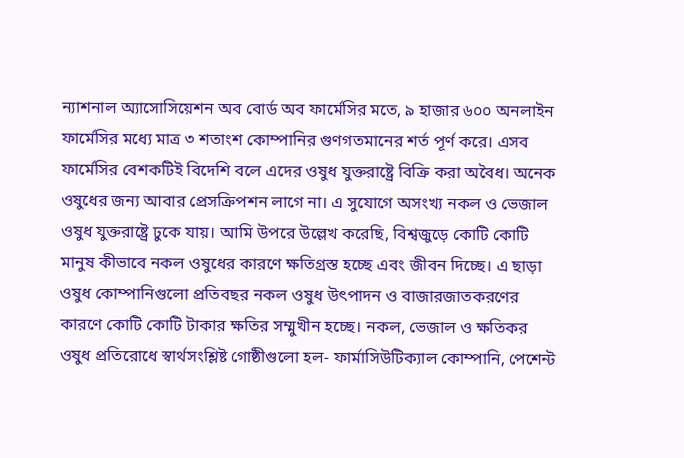ন্যাশনাল অ্যাসোসিয়েশন অব বোর্ড অব ফার্মেসির মতে, ৯ হাজার ৬০০ অনলাইন ফার্মেসির মধ্যে মাত্র ৩ শতাংশ কোম্পানির গুণগতমানের শর্ত পূর্ণ করে। এসব ফার্মেসির বেশকটিই বিদেশি বলে এদের ওষুধ যুক্তরাষ্ট্রে বিক্রি করা অবৈধ। অনেক ওষুধের জন্য আবার প্রেসক্রিপশন লাগে না। এ সুযোগে অসংখ্য নকল ও ভেজাল ওষুধ যুক্তরাষ্ট্রে ঢুকে যায়। আমি উপরে উল্লেখ করেছি, বিশ্বজুড়ে কোটি কোটি মানুষ কীভাবে নকল ওষুধের কারণে ক্ষতিগ্রস্ত হচ্ছে এবং জীবন দিচ্ছে। এ ছাড়া ওষুধ কোম্পানিগুলো প্রতিবছর নকল ওষুধ উৎপাদন ও বাজারজাতকরণের কারণে কোটি কোটি টাকার ক্ষতির সম্মুখীন হচ্ছে। নকল, ভেজাল ও ক্ষতিকর ওষুধ প্রতিরোধে স্বার্থসংশ্লিষ্ট গোষ্ঠীগুলো হল- ফার্মাসিউটিক্যাল কোম্পানি, পেশেন্ট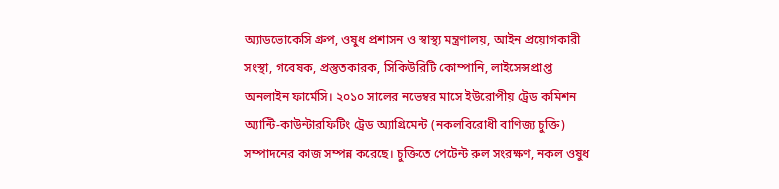অ্যাডভোকেসি গ্রুপ, ওষুধ প্রশাসন ও স্বাস্থ্য মন্ত্রণালয়, আইন প্রয়োগকারী সংস্থা, গবেষক, প্রস্তুতকারক, সিকিউরিটি কোম্পানি, লাইসেন্সপ্রাপ্ত অনলাইন ফার্মেসি। ২০১০ সালের নভেম্বর মাসে ইউরোপীয় ট্রেড কমিশন অ্যান্টি-কাউন্টারফিটিং ট্রেড অ্যাগ্রিমেন্ট (নকলবিরোধী বাণিজ্য চুক্তি) সম্পাদনের কাজ সম্পন্ন করেছে। চুক্তিতে পেটেন্ট রুল সংরক্ষণ, নকল ওষুধ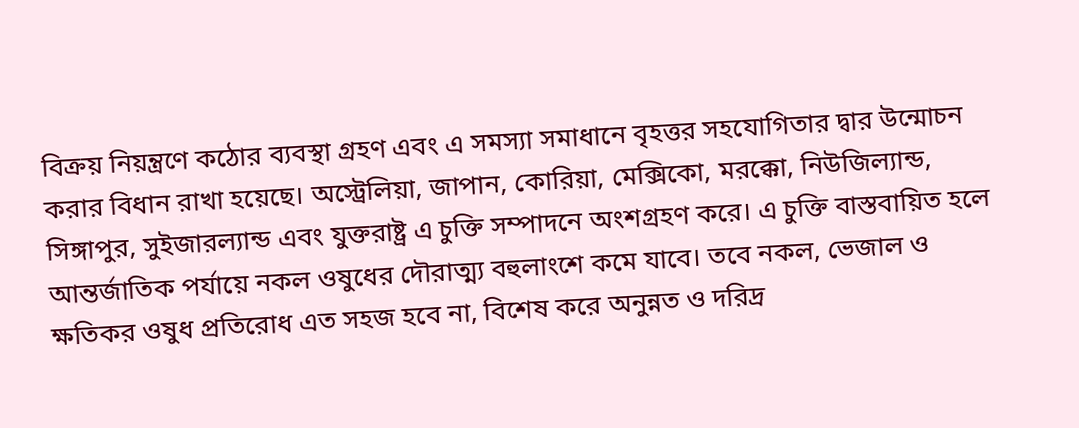বিক্রয় নিয়ন্ত্রণে কঠোর ব্যবস্থা গ্রহণ এবং এ সমস্যা সমাধানে বৃহত্তর সহযোগিতার দ্বার উন্মোচন করার বিধান রাখা হয়েছে। অস্ট্রেলিয়া, জাপান, কোরিয়া, মেক্সিকো, মরক্কো, নিউজিল্যান্ড, সিঙ্গাপুর, সুইজারল্যান্ড এবং যুক্তরাষ্ট্র এ চুক্তি সম্পাদনে অংশগ্রহণ করে। এ চুক্তি বাস্তবায়িত হলে আন্তর্জাতিক পর্যায়ে নকল ওষুধের দৌরাত্ম্য বহুলাংশে কমে যাবে। তবে নকল, ভেজাল ও ক্ষতিকর ওষুধ প্রতিরোধ এত সহজ হবে না, বিশেষ করে অনুন্নত ও দরিদ্র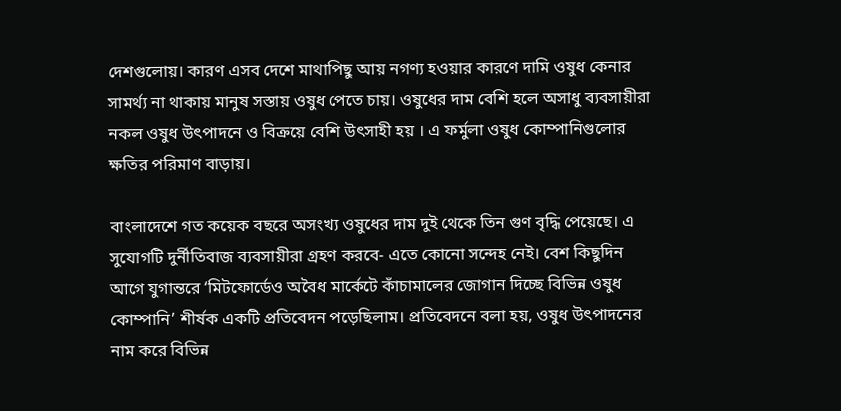দেশগুলোয়। কারণ এসব দেশে মাথাপিছু আয় নগণ্য হওয়ার কারণে দামি ওষুধ কেনার সামর্থ্য না থাকায় মানুষ সস্তায় ওষুধ পেতে চায়। ওষুধের দাম বেশি হলে অসাধু ব্যবসায়ীরা নকল ওষুধ উৎপাদনে ও বিক্রয়ে বেশি উৎসাহী হয় । এ ফর্মুলা ওষুধ কোম্পানিগুলোর ক্ষতির পরিমাণ বাড়ায়।

বাংলাদেশে গত কয়েক বছরে অসংখ্য ওষুধের দাম দুই থেকে তিন গুণ বৃদ্ধি পেয়েছে। এ সুযোগটি দুর্নীতিবাজ ব্যবসায়ীরা গ্রহণ করবে- এতে কোনো সন্দেহ নেই। বেশ কিছুদিন আগে যুগান্তরে ‘মিটফোর্ডেও অবৈধ মার্কেটে কাঁচামালের জোগান দিচ্ছে বিভিন্ন ওষুধ কোম্পানি’ শীর্ষক একটি প্রতিবেদন পড়েছিলাম। প্রতিবেদনে বলা হয়, ওষুধ উৎপাদনের নাম করে বিভিন্ন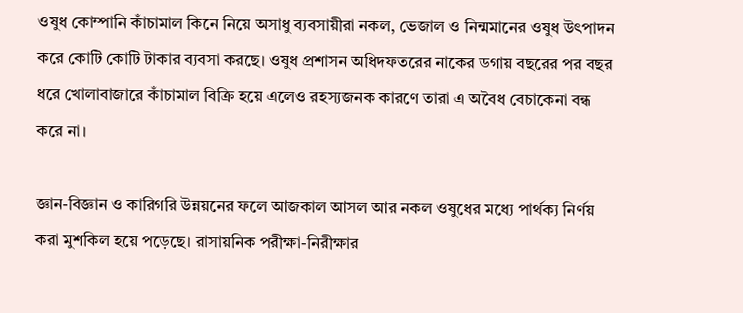ওষুধ কোম্পানি কাঁচামাল কিনে নিয়ে অসাধু ব্যবসায়ীরা নকল, ভেজাল ও নিন্মমানের ওষুধ উৎপাদন করে কোটি কোটি টাকার ব্যবসা করছে। ওষুধ প্রশাসন অধিদফতরের নাকের ডগায় বছরের পর বছর ধরে খোলাবাজারে কাঁচামাল বিক্রি হয়ে এলেও রহস্যজনক কারণে তারা এ অবৈধ বেচাকেনা বন্ধ করে না।

জ্ঞান-বিজ্ঞান ও কারিগরি উন্নয়নের ফলে আজকাল আসল আর নকল ওষুধের মধ্যে পার্থক্য নির্ণয় করা মুশকিল হয়ে পড়েছে। রাসায়নিক পরীক্ষা-নিরীক্ষার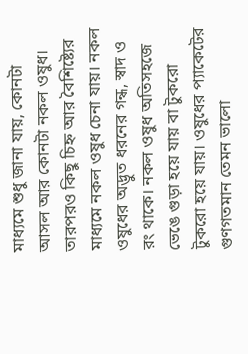মাধ্যমে শুধু জানা যায়, কোনটা আসল আর কোনটা নকল ওষুধ। তারপরও কিছু চিহ্ন আর বৈশিষ্ট্যের মাধ্যমে নকল ওষুধ চেনা যায়। নকল ওষুধের অদ্ভুত ধরনের গন্ধ, স্বাদ ও রং থাকে। নকল ওষুধ অতিসহজে ভেঙে গুড়া হয়ে যায় বা টুকরো টুকরো হয়ে যায়। ওষুধের প্যাকেটের গুণগতমান তেমন ভালো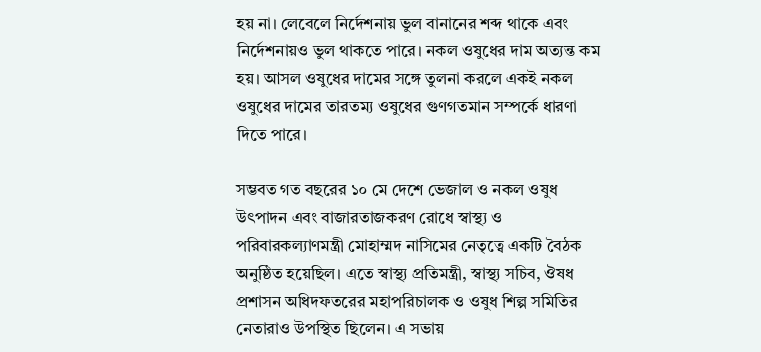হয় না। লেবেলে নির্দেশনায় ভুল বানানের শব্দ থাকে এবং নির্দেশনায়ও ভুল থাকতে পারে। নকল ওষুধের দাম অত্যন্ত কম হয়। আসল ওষুধের দামের সঙ্গে তুলনা করলে একই নকল ওষুধের দামের তারতম্য ওষুধের গুণগতমান সম্পর্কে ধারণা দিতে পারে।

সম্ভবত গত বছরের ১০ মে দেশে ভেজাল ও নকল ওষুধ উৎপাদন এবং বাজারতাজকরণ রোধে স্বাস্থ্য ও পরিবারকল্যাণমন্ত্রী মোহাম্মদ নাসিমের নেতৃত্বে একটি বৈঠক অনুষ্ঠিত হয়েছিল। এতে স্বাস্থ্য প্রতিমন্ত্রী, স্বাস্থ্য সচিব, ঔষধ প্রশাসন অধিদফতরের মহাপরিচালক ও ওষুধ শিল্প সমিতির নেতারাও উপস্থিত ছিলেন। এ সভায়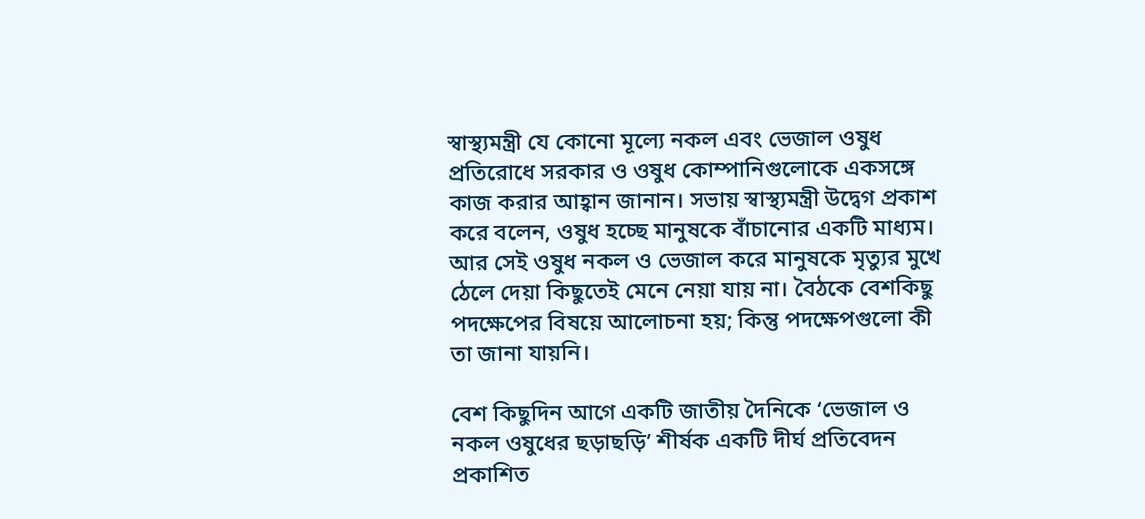স্বাস্থ্যমন্ত্রী যে কোনো মূল্যে নকল এবং ভেজাল ওষুধ প্রতিরোধে সরকার ও ওষুধ কোম্পানিগুলোকে একসঙ্গে কাজ করার আহ্বান জানান। সভায় স্বাস্থ্যমন্ত্রী উদ্বেগ প্রকাশ করে বলেন, ওষুধ হচ্ছে মানুষকে বাঁচানোর একটি মাধ্যম। আর সেই ওষুধ নকল ও ভেজাল করে মানুষকে মৃত্যুর মুখে ঠেলে দেয়া কিছুতেই মেনে নেয়া যায় না। বৈঠকে বেশকিছু পদক্ষেপের বিষয়ে আলোচনা হয়; কিন্তু পদক্ষেপগুলো কী তা জানা যায়নি।

বেশ কিছুদিন আগে একটি জাতীয় দৈনিকে ‘ভেজাল ও নকল ওষুধের ছড়াছড়ি’ শীর্ষক একটি দীর্ঘ প্রতিবেদন প্রকাশিত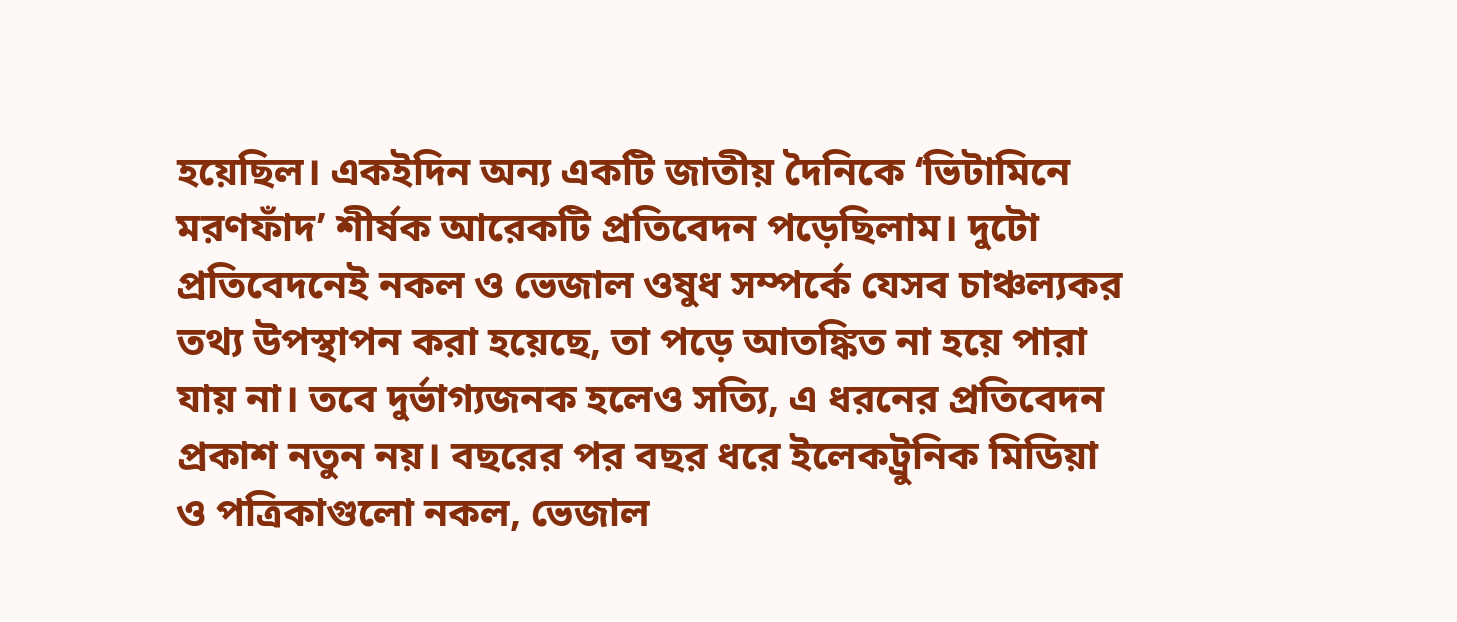হয়েছিল। একইদিন অন্য একটি জাতীয় দৈনিকে ‘ভিটামিনে মরণফাঁদ’ শীর্ষক আরেকটি প্রতিবেদন পড়েছিলাম। দুটো প্রতিবেদনেই নকল ও ভেজাল ওষুধ সম্পর্কে যেসব চাঞ্চল্যকর তথ্য উপস্থাপন করা হয়েছে, তা পড়ে আতঙ্কিত না হয়ে পারা যায় না। তবে দুর্ভাগ্যজনক হলেও সত্যি, এ ধরনের প্রতিবেদন প্রকাশ নতুন নয়। বছরের পর বছর ধরে ইলেকট্রুনিক মিডিয়া ও পত্রিকাগুলো নকল, ভেজাল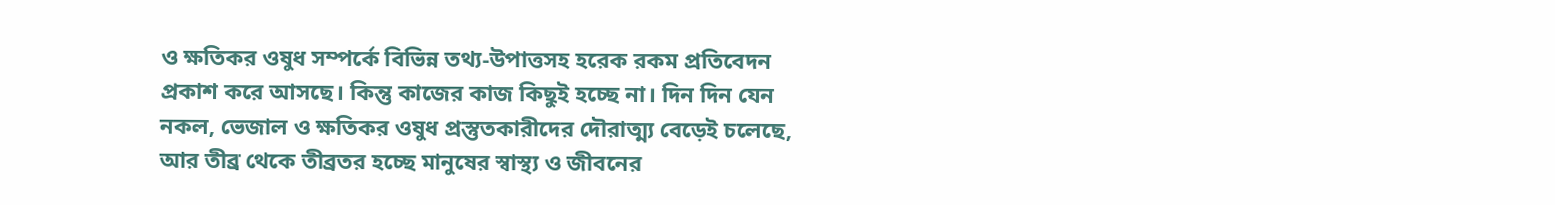ও ক্ষতিকর ওষুধ সম্পর্কে বিভিন্ন তথ্য-উপাত্তসহ হরেক রকম প্রতিবেদন প্রকাশ করে আসছে। কিন্তু কাজের কাজ কিছুই হচ্ছে না। দিন দিন যেন নকল, ভেজাল ও ক্ষতিকর ওষুধ প্রস্তুতকারীদের দৌরাত্ম্য বেড়েই চলেছে, আর তীব্র থেকে তীব্রতর হচ্ছে মানুষের স্বাস্থ্য ও জীবনের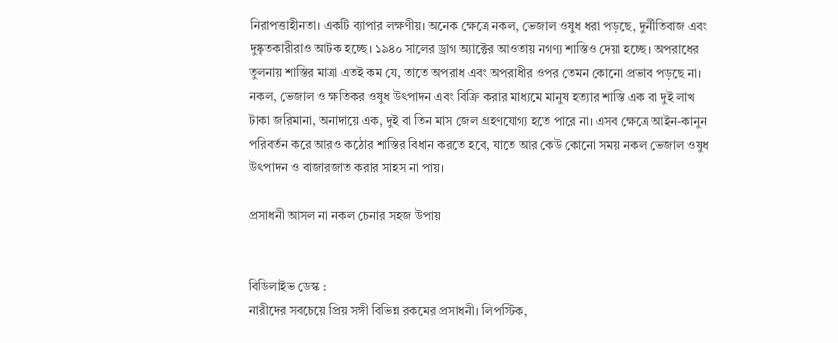নিরাপত্তাহীনতা। একটি ব্যাপার লক্ষণীয়। অনেক ক্ষেত্রে নকল, ভেজাল ওষুধ ধরা পড়ছে, দুর্নীতিবাজ এবং দুষ্কৃতকারীরাও আটক হচ্ছে। ১৯৪০ সালের ড্রাগ অ্যাক্টের আওতায় নগণ্য শাস্তিও দেয়া হচ্ছে। অপরাধের তুলনায় শাস্তির মাত্রা এতই কম যে, তাতে অপরাধ এবং অপরাধীর ওপর তেমন কোনো প্রভাব পড়ছে না। নকল, ভেজাল ও ক্ষতিকর ওষুধ উৎপাদন এবং বিক্রি করার মাধ্যমে মানুষ হত্যার শাস্তি এক বা দুই লাখ টাকা জরিমানা, অনাদায়ে এক, দুই বা তিন মাস জেল গ্রহণযোগ্য হতে পারে না। এসব ক্ষেত্রে আইন-কানুন পরিবর্তন করে আরও কঠোর শাস্তির বিধান করতে হবে, যাতে আর কেউ কোনো সময় নকল ভেজাল ওষুধ উৎপাদন ও বাজারজাত করার সাহস না পায়।

প্রসাধনী আসল না নকল চেনার সহজ উপায়


বিডিলাইভ ডেস্ক :
নারীদের সবচেয়ে প্রিয় সঙ্গী বিভিন্ন রকমের প্রসাধনী। লিপস্টিক,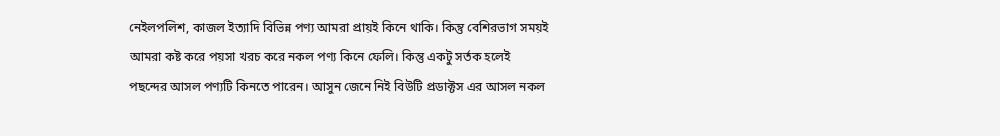নেইলপলিশ, কাজল ইত্যাদি বিভিন্ন পণ্য আমরা প্রায়ই কিনে থাকি। কিন্তু বেশিরভাগ সময়ই আমরা কষ্ট করে পয়সা খরচ করে নকল পণ্য কিনে ফেলি। কিন্তু একটু সর্তক হলেই পছন্দের আসল পণ্যটি কিনতে পারেন। আসুন জেনে নিই বিউটি প্রডাক্টস এর আসল নকল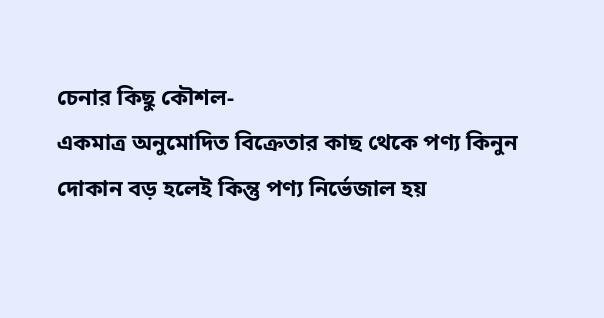চেনার কিছু কৌশল-
একমাত্র অনুমোদিত বিক্রেতার কাছ থেকে পণ্য কিনুন
দোকান বড় হলেই কিন্তু পণ্য নির্ভেজাল হয়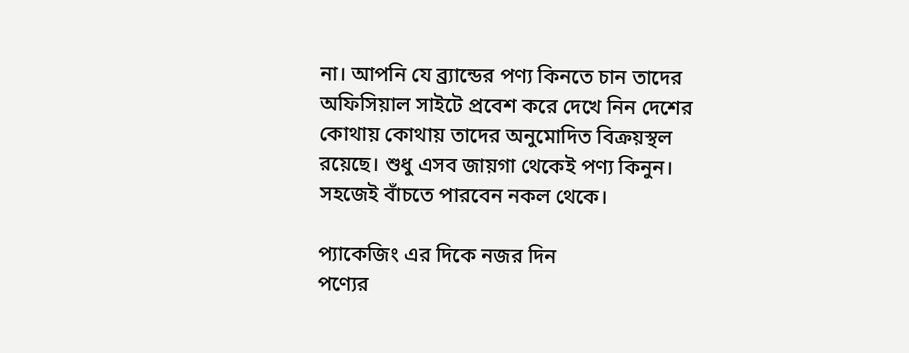না। আপনি যে ব্র্যান্ডের পণ্য কিনতে চান তাদের অফিসিয়াল সাইটে প্রবেশ করে দেখে নিন দেশের কোথায় কোথায় তাদের অনুমোদিত বিক্রয়স্থল রয়েছে। শুধু এসব জায়গা থেকেই পণ্য কিনুন। সহজেই বাঁচতে পারবেন নকল থেকে।

প্যাকেজিং এর দিকে নজর দিন
পণ্যের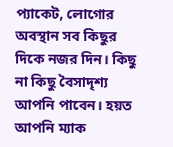প্যাকেট, লোগোর অবস্থান সব কিছুর দিকে নজর দিন। কিছু না কিছু বৈসাদৃশ্য আপনি পাবেন। হয়ত আপনি ম্যাক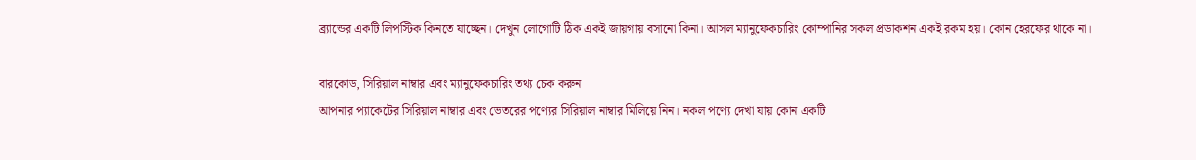ব্র্যান্ডের একটি লিপস্টিক কিনতে যাচ্ছেন। দেখুন লোগোটি ঠিক একই জায়গায় বসানো কিনা। আসল ম্যানুফেকচারিং কোম্পানির সকল প্রডাকশন একই রকম হয়। কোন হেরফের থাকে না।

বারকোড, সিরিয়াল নাম্বার এবং ম্যানুফেকচারিং তথ্য চেক করুন
আপনার প্যাকেটের সিরিয়াল নাম্বার এবং ভেতরের পণ্যের সিরিয়াল নাম্বার মিলিয়ে নিন। নকল পণ্যে দেখা যায় কোন একটি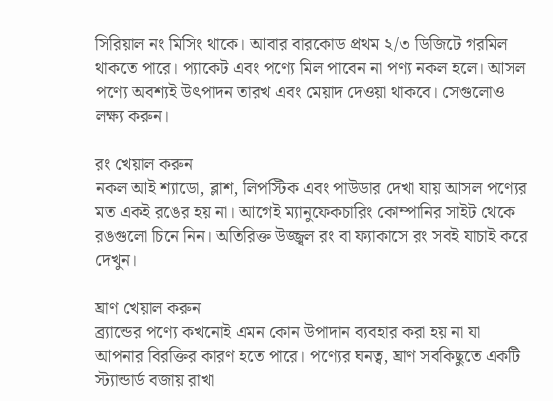সিরিয়াল নং মিসিং থাকে। আবার বারকোড প্রথম ২/৩ ডিজিটে গরমিল থাকতে পারে। প্যাকেট এবং পণ্যে মিল পাবেন না পণ্য নকল হলে। আসল পণ্যে অবশ্যই উৎপাদন তারখ এবং মেয়াদ দেওয়া থাকবে। সেগুলোও লক্ষ্য করুন।

রং খেয়াল করুন
নকল আই শ্যাডো, ব্লাশ, লিপস্টিক এবং পাউডার দেখা যায় আসল পণ্যের মত একই রঙের হয় না। আগেই ম্যানুফেকচারিং কোম্পানির সাইট থেকে রঙগুলো চিনে নিন। অতিরিক্ত উজ্জ্বল রং বা ফ্যাকাসে রং সবই যাচাই করে দেখুন।

ঘ্রাণ খেয়াল করুন
ব্র্যান্ডের পণ্যে কখনোই এমন কোন উপাদান ব্যবহার করা হয় না যা আপনার বিরক্তির কারণ হতে পারে। পণ্যের ঘনত্ব, ঘ্রাণ সবকিছুতে একটি স্ট্যান্ডার্ড বজায় রাখা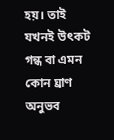হয়। তাই যখনই উৎকট গন্ধ বা এমন কোন ঘ্রাণ অনুভব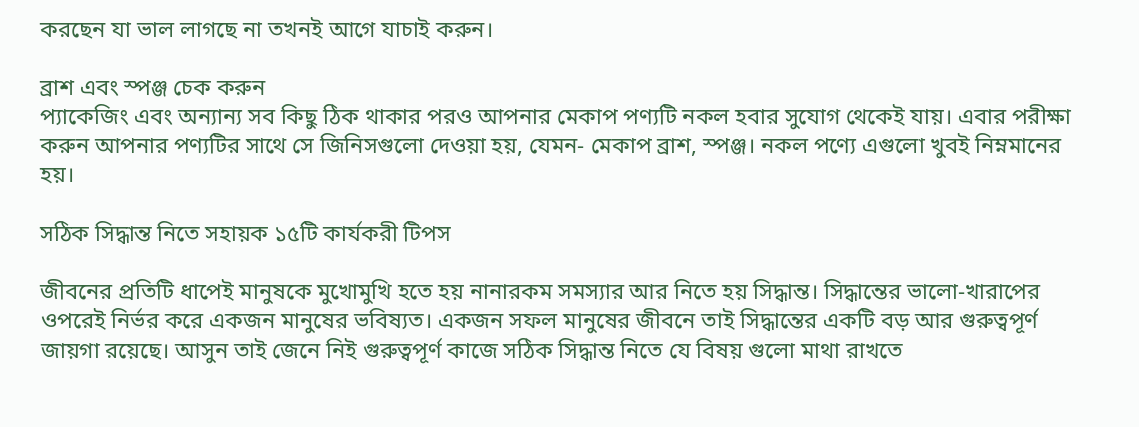করছেন যা ভাল লাগছে না তখনই আগে যাচাই করুন।

ব্রাশ এবং স্পঞ্জ চেক করুন
প্যাকেজিং এবং অন্যান্য সব কিছু ঠিক থাকার পরও আপনার মেকাপ পণ্যটি নকল হবার সুযোগ থেকেই যায়। এবার পরীক্ষা করুন আপনার পণ্যটির সাথে সে জিনিসগুলো দেওয়া হয়, যেমন- মেকাপ ব্রাশ, স্পঞ্জ। নকল পণ্যে এগুলো খুবই নিম্নমানের হয়।

সঠিক সিদ্ধান্ত নিতে সহায়ক ১৫টি কার্যকরী টিপস

জীবনের প্রতিটি ধাপেই মানুষকে মুখোমুখি হতে হয় নানারকম সমস্যার আর নিতে হয় সিদ্ধান্ত। সিদ্ধান্তের ভালো-খারাপের ওপরেই নির্ভর করে একজন মানুষের ভবিষ্যত। একজন সফল মানুষের জীবনে তাই সিদ্ধান্তের একটি বড় আর গুরুত্বপূর্ণ জায়গা রয়েছে। আসুন তাই জেনে নিই গুরুত্বপূর্ণ কাজে সঠিক সিদ্ধান্ত নিতে যে বিষয় গুলো মাথা রাখতে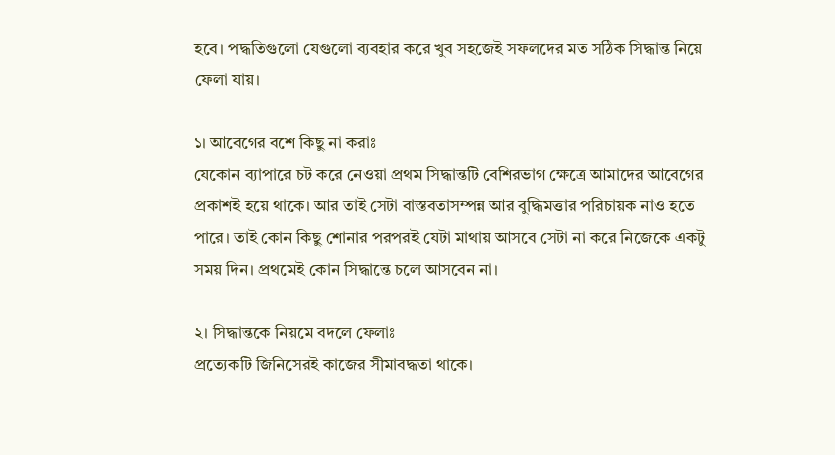হবে। পদ্ধতিগুলো যেগুলো ব্যবহার করে খুব সহজেই সফলদের মত সঠিক সিদ্ধান্ত নিয়ে ফেলা যায়।

১। আবেগের বশে কিছু না করাঃ
যেকোন ব্যাপারে চট করে নেওয়া প্রথম সিদ্ধান্তটি বেশিরভাগ ক্ষেত্রে আমাদের আবেগের প্রকাশই হয়ে থাকে। আর তাই সেটা বাস্তবতাসম্পন্ন আর বুদ্ধিমত্তার পরিচায়ক নাও হতে পারে। তাই কোন কিছু শোনার পরপরই যেটা মাথায় আসবে সেটা না করে নিজেকে একটু সময় দিন। প্রথমেই কোন সিদ্ধান্তে চলে আসবেন না।

২। সিদ্ধান্তকে নিয়মে বদলে ফেলাঃ
প্রত্যেকটি জিনিসেরই কাজের সীমাবদ্ধতা থাকে।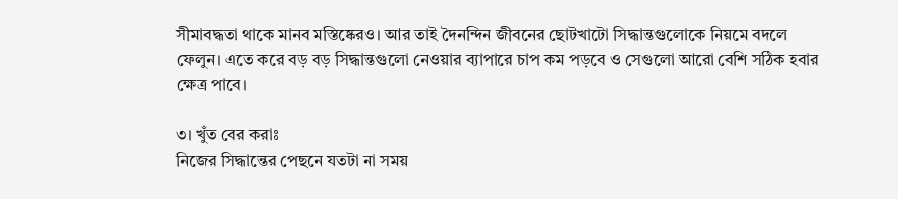সীমাবদ্ধতা থাকে মানব মস্তিষ্কেরও। আর তাই দৈনন্দিন জীবনের ছোটখাটো সিদ্ধান্তগুলোকে নিয়মে বদলে ফেলুন। এতে করে বড় বড় সিদ্ধান্তগুলো নেওয়ার ব্যাপারে চাপ কম পড়বে ও সেগুলো আরো বেশি সঠিক হবার ক্ষেত্র পাবে।

৩। খুঁত বের করাঃ
নিজের সিদ্ধান্তের পেছনে যতটা না সময়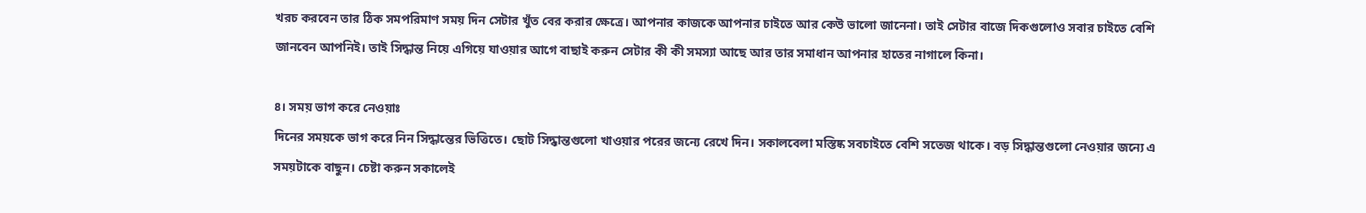খরচ করবেন তার ঠিক সমপরিমাণ সময় দিন সেটার খুঁত বের করার ক্ষেত্রে। আপনার কাজকে আপনার চাইতে আর কেউ ভালো জানেনা। তাই সেটার বাজে দিকগুলোও সবার চাইতে বেশি জানবেন আপনিই। তাই সিদ্ধান্ত নিয়ে এগিয়ে যাওয়ার আগে বাছাই করুন সেটার কী কী সমস্যা আছে আর তার সমাধান আপনার হাতের নাগালে কিনা।

৪। সময় ভাগ করে নেওয়াঃ
দিনের সময়কে ভাগ করে নিন সিদ্ধান্তের ভিত্তিতে। ছোট সিদ্ধান্তগুলো খাওয়ার পরের জন্যে রেখে দিন। সকালবেলা মস্তিষ্ক সবচাইতে বেশি সতেজ থাকে। বড় সিদ্ধান্তগুলো নেওয়ার জন্যে এ সময়টাকে বাছুন। চেষ্টা করুন সকালেই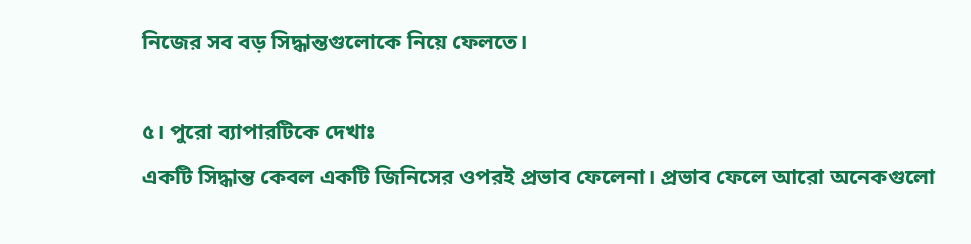নিজের সব বড় সিদ্ধান্তগুলোকে নিয়ে ফেলতে।

৫। পুরো ব্যাপারটিকে দেখাঃ
একটি সিদ্ধান্ত কেবল একটি জিনিসের ওপরই প্রভাব ফেলেনা। প্রভাব ফেলে আরো অনেকগুলো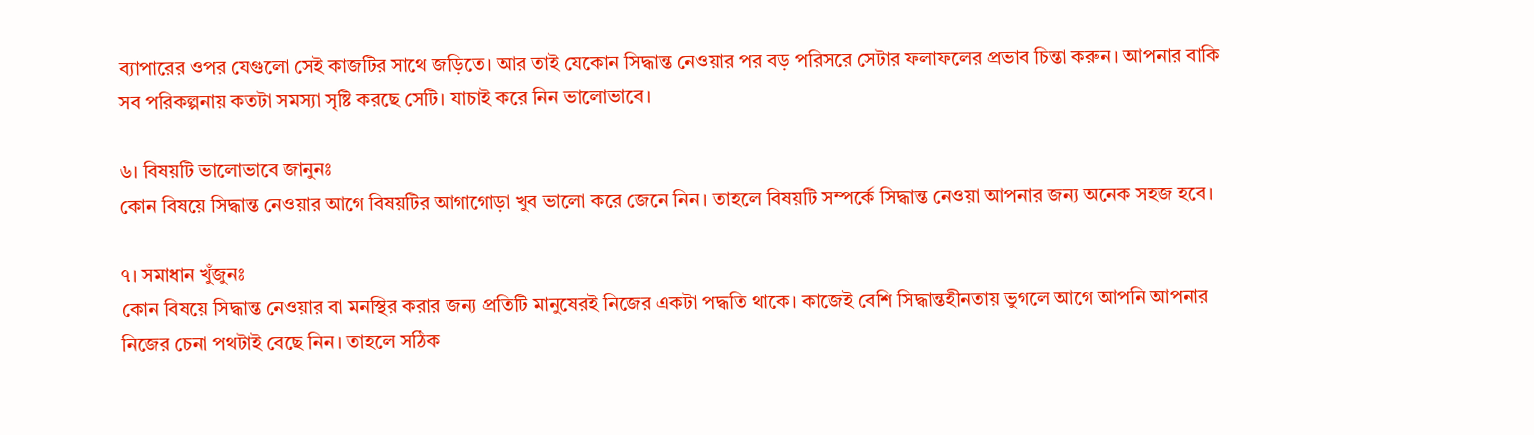ব্যাপারের ওপর যেগুলো সেই কাজটির সাথে জড়িতে। আর তাই যেকোন সিদ্ধান্ত নেওয়ার পর বড় পরিসরে সেটার ফলাফলের প্রভাব চিন্তা করুন। আপনার বাকি সব পরিকল্পনায় কতটা সমস্যা সৃষ্টি করছে সেটি। যাচাই করে নিন ভালোভাবে।

৬। বিষয়টি ভালোভাবে জানুনঃ
কোন বিষয়ে সিদ্ধান্ত নেওয়ার আগে বিষয়টির আগাগোড়া খুব ভালো করে জেনে নিন। তাহলে বিষয়টি সম্পর্কে সিদ্ধান্ত নেওয়া আপনার জন্য অনেক সহজ হবে।

৭। সমাধান খুঁজুনঃ
কোন বিষয়ে সিদ্ধান্ত নেওয়ার বা মনস্থির করার জন্য প্রতিটি মানুষেরই নিজের একটা পদ্ধতি থাকে। কাজেই বেশি সিদ্ধান্তহীনতায় ভুগলে আগে আপনি আপনার নিজের চেনা পথটাই বেছে নিন। তাহলে সঠিক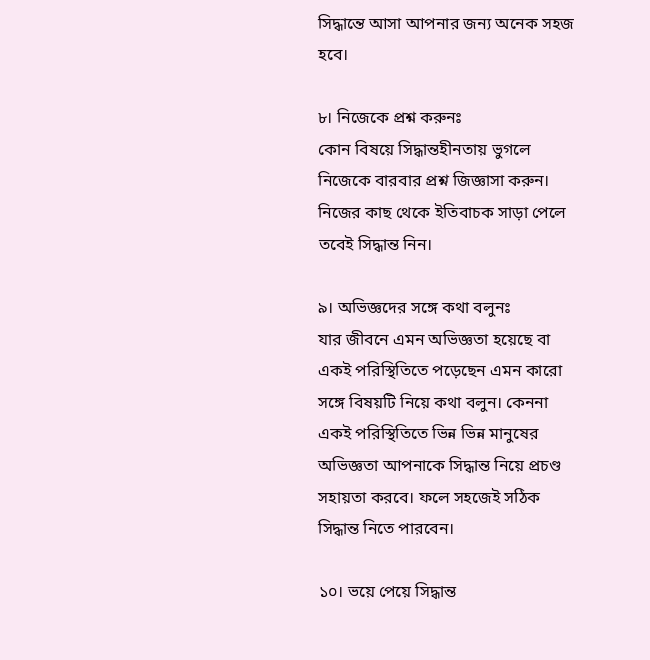সিদ্ধান্তে আসা আপনার জন্য অনেক সহজ হবে।

৮। নিজেকে প্রশ্ন করুনঃ
কোন বিষয়ে সিদ্ধান্তহীনতায় ভুগলে নিজেকে বারবার প্রশ্ন জিজ্ঞাসা করুন। নিজের কাছ থেকে ইতিবাচক সাড়া পেলে তবেই সিদ্ধান্ত নিন।

৯। অভিজ্ঞদের সঙ্গে কথা বলুনঃ
যার জীবনে এমন অভিজ্ঞতা হয়েছে বা একই পরিস্থিতিতে পড়েছেন এমন কারো সঙ্গে বিষয়টি নিয়ে কথা বলুন। কেননা একই পরিস্থিতিতে ভিন্ন ভিন্ন মানুষের অভিজ্ঞতা আপনাকে সিদ্ধান্ত নিয়ে প্রচণ্ড সহায়তা করবে। ফলে সহজেই সঠিক সিদ্ধান্ত নিতে পারবেন।

১০। ভয়ে পেয়ে সিদ্ধান্ত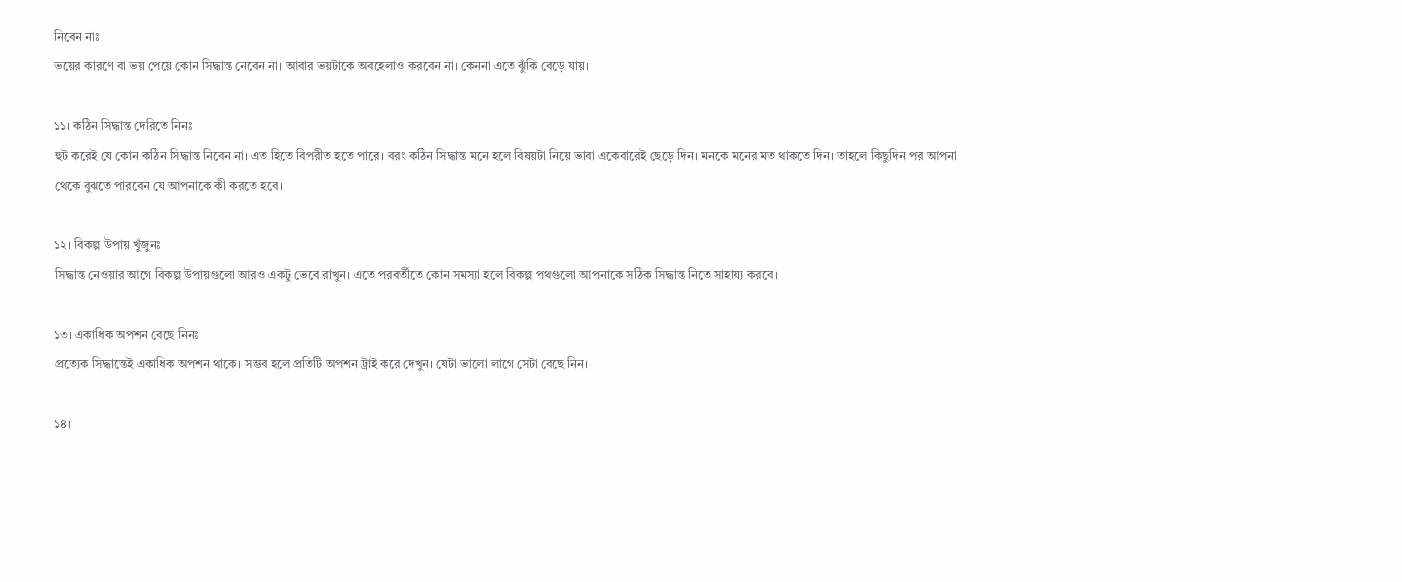নিবেন নাঃ
ভয়ের কারণে বা ভয় পেয়ে কোন সিদ্ধান্ত নেবেন না। আবার ভয়টাকে অবহেলাও করবেন না। কেননা এতে ঝুঁকি বেড়ে যায়।

১১। কঠিন সিদ্ধান্ত দেরিতে নিনঃ
হুট করেই যে কোন কঠিন সিদ্ধান্ত নিবেন না। এত হিতে বিপরীত হতে পারে। বরং কঠিন সিদ্ধান্ত মনে হলে বিষয়টা নিয়ে ভাবা একেবারেই ছেড়ে দিন। মনকে মনের মত থাকতে দিন। তাহলে কিছুদিন পর আপনা থেকে বুঝতে পারবেন যে আপনাকে কী করতে হবে।

১২। বিকল্প উপায় খুঁজুনঃ
সিদ্ধান্ত নেওয়ার আগে বিকল্প উপায়গুলো আরও একটু ভেবে রাখুন। এতে পরবর্তীতে কোন সমস্যা হলে বিকল্প পথগুলো আপনাকে সঠিক সিদ্ধান্ত নিতে সাহায্য করবে।

১৩। একাধিক অপশন বেছে নিনঃ
প্রত্যেক সিদ্ধান্তেই একাধিক অপশন থাকে। সম্ভব হলে প্রতিটি অপশন ট্রাই করে দেখুন। যেটা ভালো লাগে সেটা বেছে নিন।

১৪।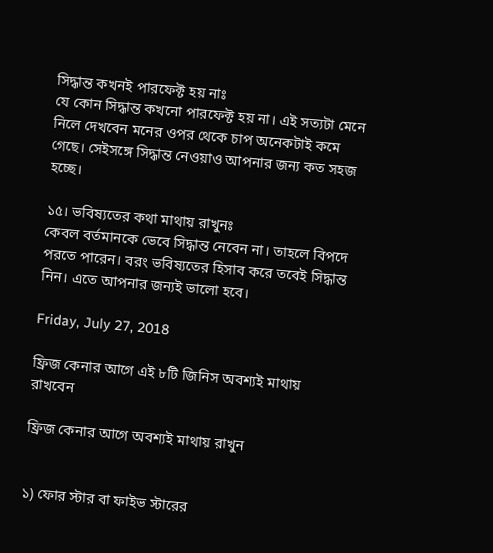সিদ্ধান্ত কখনই পারফেক্ট হয় নাঃ
যে কোন সিদ্ধান্ত কখনো পারফেক্ট হয় না। এই সত্যটা মেনে নিলে দেখবেন মনের ওপর থেকে চাপ অনেকটাই কমে গেছে। সেইসঙ্গে সিদ্ধান্ত নেওয়াও আপনার জন্য কত সহজ হচ্ছে।

১৫। ভবিষ্যতের কথা মাথায় রাখুনঃ
কেবল বর্তমানকে ভেবে সিদ্ধান্ত নেবেন না। তাহলে বিপদে পরতে পারেন। বরং ভবিষ্যতের হিসাব করে তবেই সিদ্ধান্ত নিন। এতে আপনার জন্যই ভালো হবে।

Friday, July 27, 2018

ফ্রিজ কেনার আগে এই ৮টি জিনিস অবশ্যই মাথায় রাখবেন

ফ্রিজ কেনার আগে অবশ্যই মাথায় রাখুন


১) ফোর স্টার বা ফাইভ স্টারের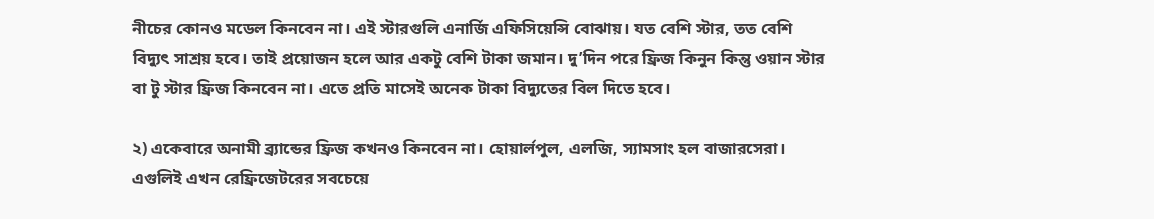নীচের কোনও মডেল কিনবেন না। এই স্টারগুলি এনার্জি এফিসিয়েন্সি বোঝায়। যত বেশি স্টার, তত বেশি বিদ্যুৎ সাশ্রয় হবে। তাই প্রয়োজন হলে আর একটু বেশি টাকা জমান। দু’দিন পরে ফ্রিজ কিনুন কিন্তু ওয়ান স্টার বা টু স্টার ফ্রিজ কিনবেন না। এতে প্রতি মাসেই অনেক টাকা বিদ্যুতের বিল দিতে হবে।

২) একেবারে অনামী ব্র্যান্ডের ফ্রিজ কখনও কিনবেন না। হোয়ার্লপুল, এলজি, স্যামসাং হল বাজারসেরা। এগুলিই এখন রেফ্রিজেটরের সবচেয়ে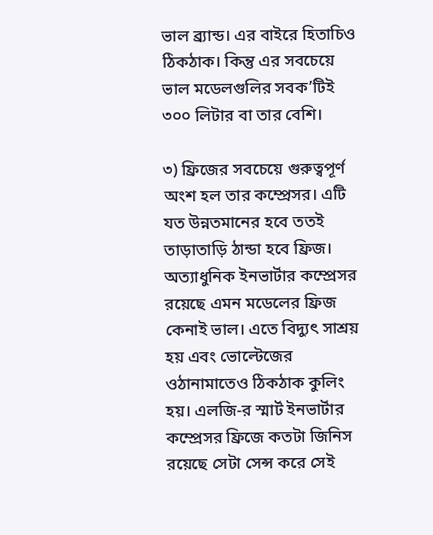ভাল ব্র্যান্ড। এর বাইরে হিতাচিও ঠিকঠাক। কিন্তু এর সবচেয়ে ভাল মডেলগুলির সবক’টিই ৩০০ লিটার বা তার বেশি।

৩) ফ্রিজের সবচেয়ে গুরুত্বপূর্ণ অংশ হল তার কম্প্রেসর। এটি যত উন্নতমানের হবে ততই তাড়াতাড়ি ঠান্ডা হবে ফ্রিজ। অত্যাধুনিক ইনভার্টার কম্প্রেসর রয়েছে এমন মডেলের ফ্রিজ কেনাই ভাল। এতে বিদ্যুৎ সাশ্রয় হয় এবং ভোল্টেজের ওঠানামাতেও ঠিকঠাক কুলিং হয়। এলজি-র স্মার্ট ইনভার্টার কম্প্রেসর ফ্রিজে কতটা জিনিস রয়েছে সেটা সেন্স করে সেই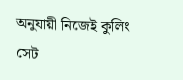অনুযায়ী নিজেই কুলিং সেট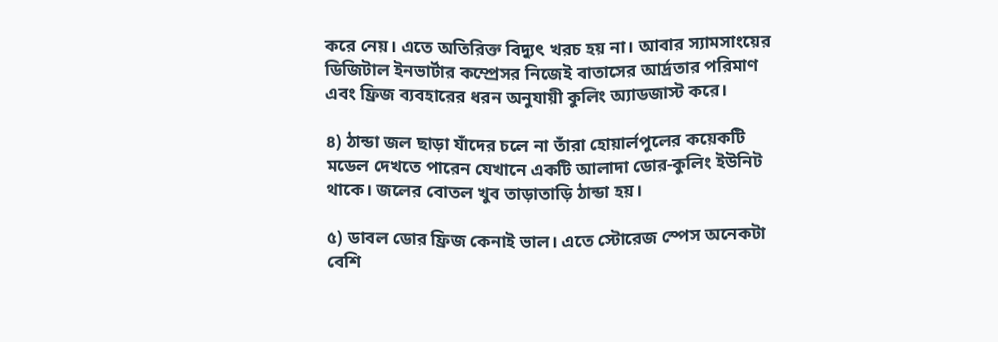করে নেয়। এতে অতিরিক্ত বিদ্যুৎ খরচ হয় না। আবার স্যামসাংয়ের ডিজিটাল ইনভার্টার কম্প্রেসর নিজেই বাতাসের আর্দ্রতার পরিমাণ এবং ফ্রিজ ব্যবহারের ধরন অনুযায়ী কুলিং অ্যাডজাস্ট করে।

৪) ঠান্ডা জল ছাড়া যাঁদের চলে না তাঁরা হোয়ার্লপুলের কয়েকটি মডেল দেখতে পারেন যেখানে একটি আলাদা ডোর-কুলিং ইউনিট থাকে। জলের বোতল খুব তাড়াতাড়ি ঠান্ডা হয়।

৫) ডাবল ডোর ফ্রিজ কেনাই ভাল। এতে স্টোরেজ স্পেস অনেকটা বেশি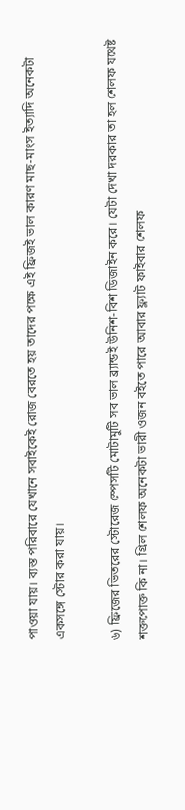পাওয়া যায়। ব্যস্ত পরিবারে যেখানে সবাইকেই রোজ বেরতে হয় তাদের পক্ষে এই ফ্রিজই ভাল কারণ মাছ-মাংস ইত্যাদি অনেকটা একসঙ্গে স্টোর করা যায়।

৬) ফ্রিজের ভিতরের স্টোরেজ স্পেসটি মোটামুটি সব ভাল ব্র্যান্ডই উনিশ-বিশ ডিজাইন করে। যেটা দেখা দরকার তা হল শেলফ যথেষ্ট শক্তপোক্ত কি না। গ্রিল শেলফ অনেকটা ভারী ওজন বইতে পারে আবার ফ্ল্যাট ফাইবার শেলফ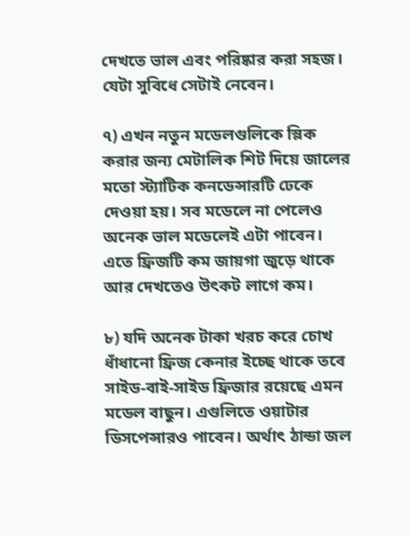দেখতে ভাল এবং পরিষ্কার করা সহজ। যেটা সুবিধে সেটাই নেবেন।

৭) এখন নতুন মডেলগুলিকে স্লিক করার জন্য মেটালিক শিট দিয়ে জালের মতো স্ট্যাটিক কনডেন্সারটি ঢেকে দেওয়া হয়। সব মডেলে না পেলেও অনেক ভাল মডেলেই এটা পাবেন। এতে ফ্রিজটি কম জায়গা জুড়ে থাকে আর দেখতেও উৎকট লাগে কম।

৮) যদি অনেক টাকা খরচ করে চোখ ধাঁধানো ফ্রিজ কেনার ইচ্ছে থাকে তবে সাইড-বাই-সাইড ফ্রিজার রয়েছে এমন মডেল বাছুন। এগুলিতে ওয়াটার ডিসপেন্সারও পাবেন। অর্থাৎ ঠান্ডা জল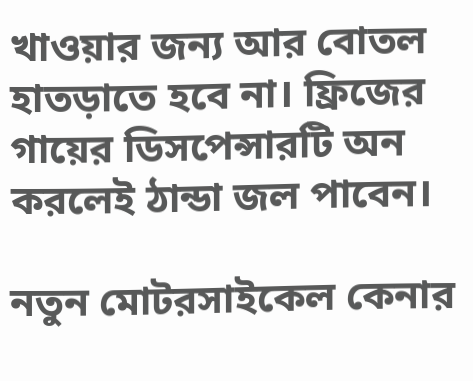খাওয়ার জন্য আর বোতল হাতড়াতে হবে না। ফ্রিজের গায়ের ডিসপেন্সারটি অন করলেই ঠান্ডা জল পাবেন।

নতুন মোটরসাইকেল কেনার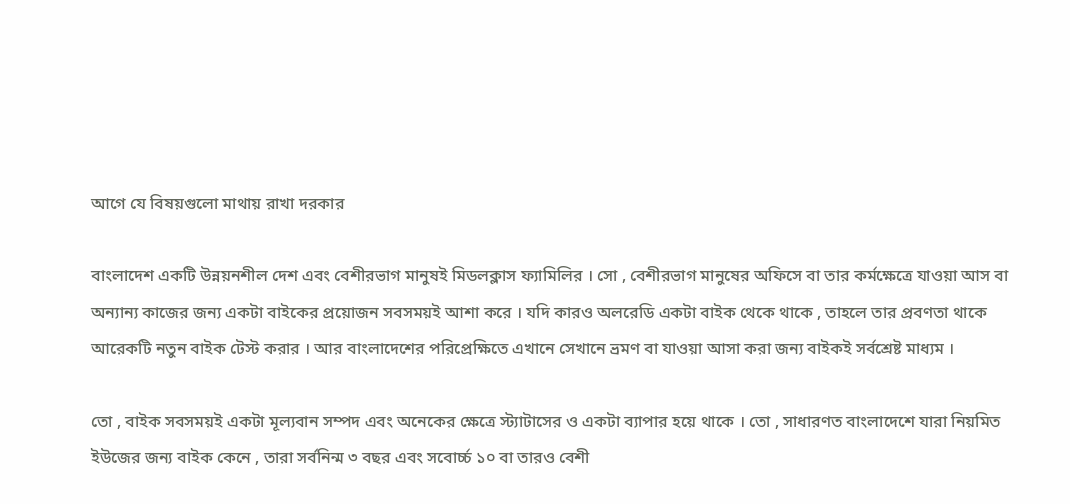আগে যে বিষয়গুলো মাথায় রাখা দরকার

বাংলাদেশ একটি উন্নয়নশীল দেশ এবং বেশীরভাগ মানুষই মিডলক্লাস ফ্যামিলির । সো , বেশীরভাগ মানুষের অফিসে বা তার কর্মক্ষেত্রে যাওয়া আস বা অন্যান্য কাজের জন্য একটা বাইকের প্রয়োজন সবসময়ই আশা করে । যদি কারও অলরেডি একটা বাইক থেকে থাকে , তাহলে তার প্রবণতা থাকে আরেকটি নতুন বাইক টেস্ট করার । আর বাংলাদেশের পরিপ্রেক্ষিতে এখানে সেখানে ভ্রমণ বা যাওয়া আসা করা জন্য বাইকই সর্বশ্রেষ্ট মাধ্যম ।

তো , বাইক সবসময়ই একটা মূল্যবান সম্পদ এবং অনেকের ক্ষেত্রে স্ট্যাটাসের ও একটা ব্যাপার হয়ে থাকে । তো , সাধারণত বাংলাদেশে যারা নিয়মিত ইউজের জন্য বাইক কেনে , তারা সর্বনিন্ম ৩ বছর এবং সবোর্চ্চ ১০ বা তারও বেশী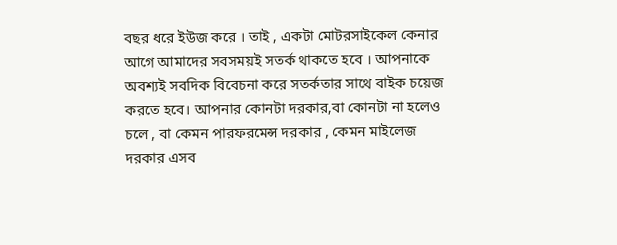বছর ধরে ইউজ করে । তাই , একটা মোটরসাইকেল কেনার আগে আমাদের সবসময়ই সতর্ক থাকতে হবে । আপনাকে অবশ্যই সবদিক বিবেচনা করে সতর্কতার সাথে বাইক চয়েজ করতে হবে। আপনার কোনটা দরকার,বা কোনটা না হলেও চলে , বা কেমন পারফরমেন্স দরকার , কেমন মাইলেজ দরকার এসব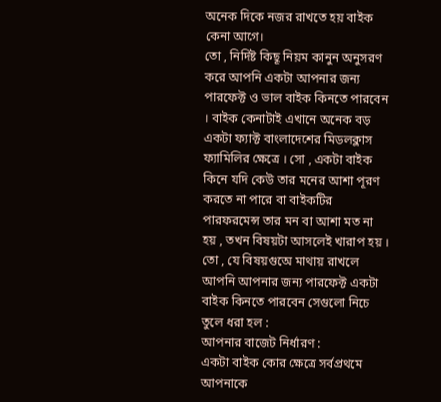অনেক দিকে নজর রাখতে হয় বাইক কেনা আগে।
তো , নির্দিষ্ট কিছূ নিয়ম কানুন অনুসরণ করে আপনি একটা আপনার জন্য পারফেক্ট ও ভাল বাইক কিনতে পারবেন । বাইক কেনাটাই এখানে অনেক বড় একটা ফ্যাক্ট বাংলাদেশের মিডলক্লাস ফ্যামিলির ক্ষেত্রে । সো , একটা বাইক কিনে যদি কেউ তার মনের আশা পূরণ করতে না পারে বা বাইকটির পারফরমেন্স তার মন বা আশা মত না হয় , তখন বিষয়টা আসলেই খারাপ হয় । তো , যে বিষয়গুঅে মাথায় রাখলে আপনি আপনার জন্য পারফেক্ট একটা বাইক কিনতে পারবেন সেগুলো নিচে তুলে ধরা হল :
আপনার বাজেট নির্ধারণ :
একটা বাইক কোর ক্ষেত্রে সর্বপ্রথমে আপনাকে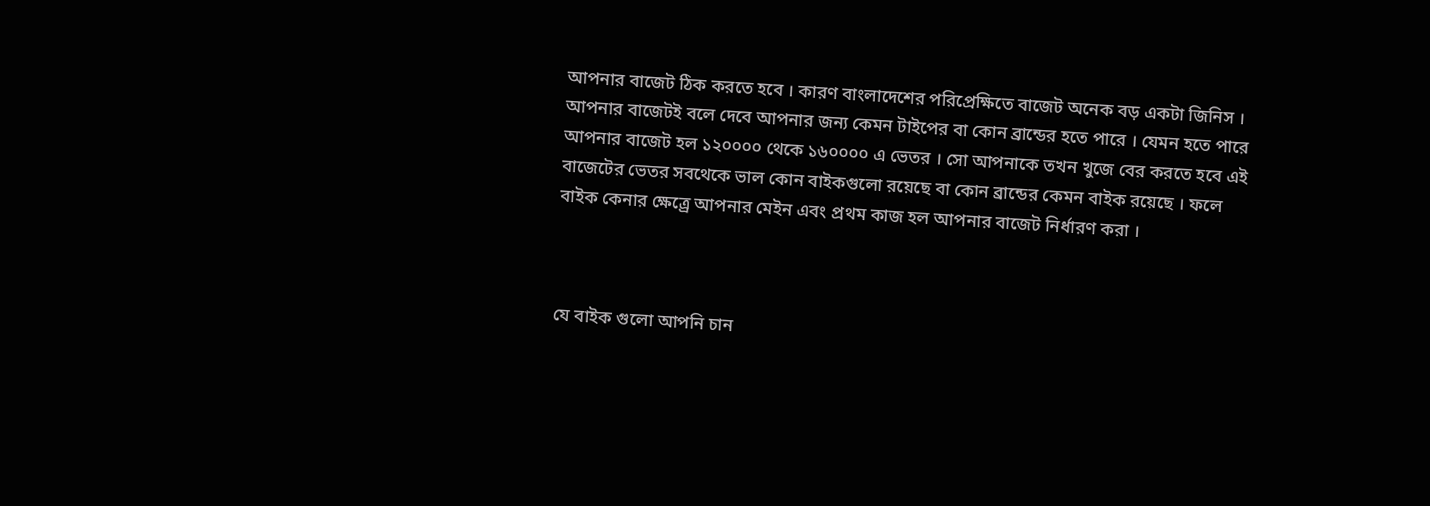আপনার বাজেট ঠিক করতে হবে । কারণ বাংলাদেশের পরিপ্রেক্ষিতে বাজেট অনেক বড় একটা জিনিস । আপনার বাজেটই বলে দেবে আপনার জন্য কেমন টাইপের বা কোন ব্রান্ডের হতে পারে । যেমন হতে পারে আপনার বাজেট হল ১২০০০০ থেকে ১৬০০০০ এ ভেতর । সো আপনাকে তখন খুজে বের করতে হবে এই বাজেটের ভেতর সবথেকে ভাল কোন বাইকগুলো রয়েছে বা কোন ব্রান্ডের কেমন বাইক রয়েছে । ফলে বাইক কেনার ক্ষেত্র্রে আপনার মেইন এবং প্রথম কাজ হল আপনার বাজেট নির্ধারণ করা ।



যে বাইক গুলো আপনি চান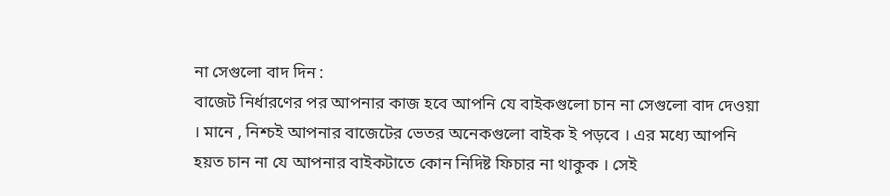না সেগুলো বাদ দিন :
বাজেট নির্ধারণের পর আপনার কাজ হবে আপনি যে বাইকগুলো চান না সেগুলো বাদ দেওয়া । মানে , নিশ্চই আপনার বাজেটের ভেতর অনেকগুলো বাইক ই পড়বে । এর মধ্যে আপনি হয়ত চান না যে আপনার বাইকটাতে কোন নিদিষ্ট ফিচার না থাকুক । সেই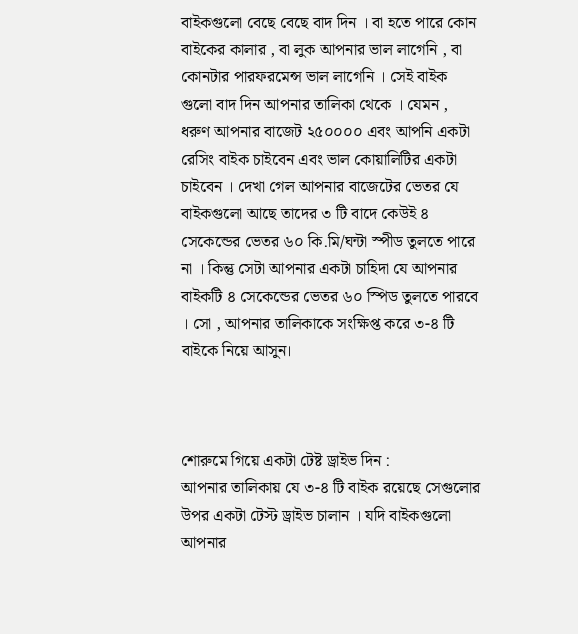বাইকগুলো বেছে বেছে বাদ দিন । বা হতে পারে কোন বাইকের কালার , বা লুক আপনার ভাল লাগেনি , বা কোনটার পারফরমেন্স ভাল লাগেনি । সেই বাইক গুলো বাদ দিন আপনার তালিকা থেকে । যেমন , ধরুণ আপনার বাজেট ২৫০০০০ এবং আপনি একটা রেসিং বাইক চাইবেন এবং ভাল কোয়ালিটির একটা চাইবেন । দেখা গেল আপনার বাজেটের ভেতর যে বাইকগুলো আছে তাদের ৩ টি বাদে কেউই ৪ সেকেন্ডের ভেতর ৬০ কি.মি/ঘন্টা স্পীড তুলতে পারে না । কিন্তু সেটা আপনার একটা চাহিদা যে আপনার বাইকটি ৪ সেকেন্ডের ভেতর ৬০ স্পিড তুলতে পারবে । সো , আপনার তালিকাকে সংক্ষিপ্ত করে ৩-৪ টি বাইকে নিয়ে আসুন।



শোরুমে গিয়ে একটা টেষ্ট ড্রাইভ দিন :
আপনার তালিকায় যে ৩-৪ টি বাইক রয়েছে সেগুলোর উপর একটা টেস্ট ড্রাইভ চালান । যদি বাইকগুলো আপনার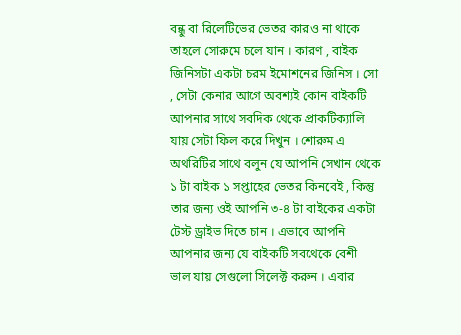বন্ধু বা রিলেটিভের ভেতর কারও না থাকে তাহলে সোরুমে চলে যান । কারণ , বাইক জিনিসটা একটা চরম ইমোশনের জিনিস । সো , সেটা কেনার আগে অবশ্যই কোন বাইকটি আপনার সাথে সবদিক থেকে প্রাকটিক্যালি যায় সেটা ফিল করে দিখুন । শোরুম এ অথরিটির সাথে বলুন যে আপনি সেখান থেকে ১ টা বাইক ১ সপ্তাহের ভেতর কিনবেই , কিন্তু তার জন্য ওই আপনি ৩-৪ টা বাইকের একটা টেস্ট ড্রাইভ দিতে চান । এভাবে আপনি আপনার জন্য যে বাইকটি সবথেকে বেশী ভাল যায় সেগুলো সিলেক্ট করুন । এবার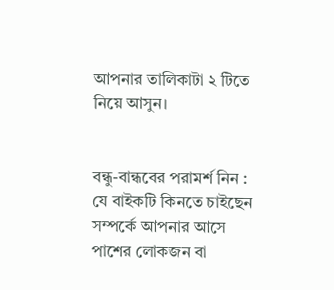আপনার তালিকাটা ২ টিতে নিয়ে আসুন।


বন্ধু-বান্ধবের পরামর্শ নিন :
যে বাইকটি কিনতে চাইছেন সম্পর্কে আপনার আসে পাশের লোকজন বা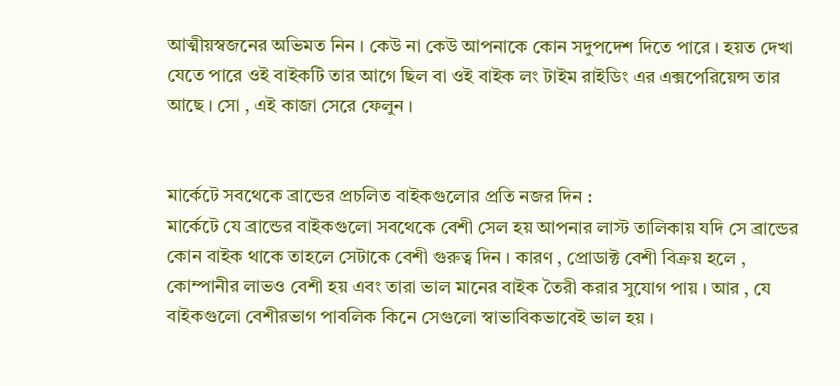আত্মীয়স্বজনের অভিমত নিন । কেউ না কেউ আপনাকে কোন সদুপদেশ দিতে পারে । হয়ত দেখা যেতে পারে ওই বাইকটি তার আগে ছিল বা ওই বাইক লং টাইম রাইডিং এর এক্সপেরিয়েন্স তার আছে । সো , এই কাজা সেরে ফেলুন ।


মার্কেটে সবথেকে ব্রান্ডের প্রচলিত বাইকগুলোর প্রতি নজর দিন :
মার্কেটে যে ব্রান্ডের বাইকগুলো সবথেকে বেশী সেল হয় আপনার লাস্ট তালিকায় যদি সে ব্রান্ডের কোন বাইক থাকে তাহলে সেটাকে বেশী গুরুত্ব দিন । কারণ , প্রোডাক্ট বেশী বিক্রয় হলে , কোম্পানীর লাভও বেশী হয় এবং তারা ভাল মানের বাইক তৈরী করার সুযোগ পায় । আর , যে বাইকগুলো বেশীরভাগ পাবলিক কিনে সেগুলো স্বাভাবিকভাবেই ভাল হয় ।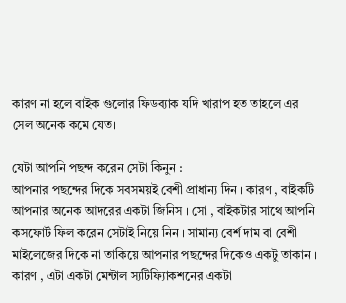কারণ না হলে বাইক গুলোর ফিডব্যাক যদি খারাপ হত তাহলে এর সেল অনেক কমে যেত।

যেটা আপনি পছন্দ করেন সেটা কিনুন :
আপনার পছন্দের দিকে সবসময়ই বেশী প্রাধান্য দিন । কারণ , বাইকটি আপনার অনেক আদরের একটা জিনিস । সো , বাইকটার সাথে আপনি কসফোর্ট ফিল করেন সেটাই নিয়ে নিন । সামান্য বের্শ দাম বা বেশী মাইলেজের দিকে না তাকিয়ে আপনার পছন্দের দিকেও একটু তাকান । কারণ , এটা একটা মেন্টাল স্যটিফ্যিাকশনের একটা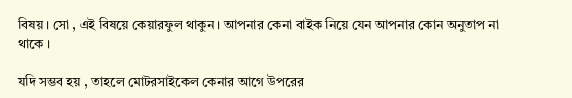বিষয় । সো , এই বিষয়ে কেয়ারফুল থাকুন । আপনার কেনা বাইক নিয়ে যেন আপনার কোন অনুতাপ না থাকে ।

যদি সম্ভব হয় , তাহলে মোটরসাইকেল কেনার আগে উপরের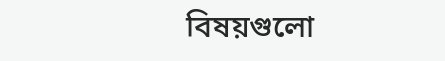বিষয়গুলো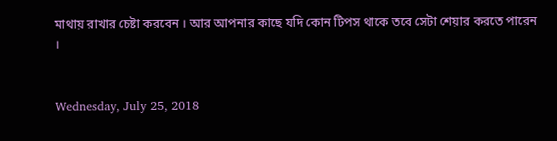মাথায় রাখার চেষ্টা করবেন । আর আপনার কাছে যদি কোন টিপস থাকে তবে সেটা শেয়ার করতে পারেন ।


Wednesday, July 25, 2018